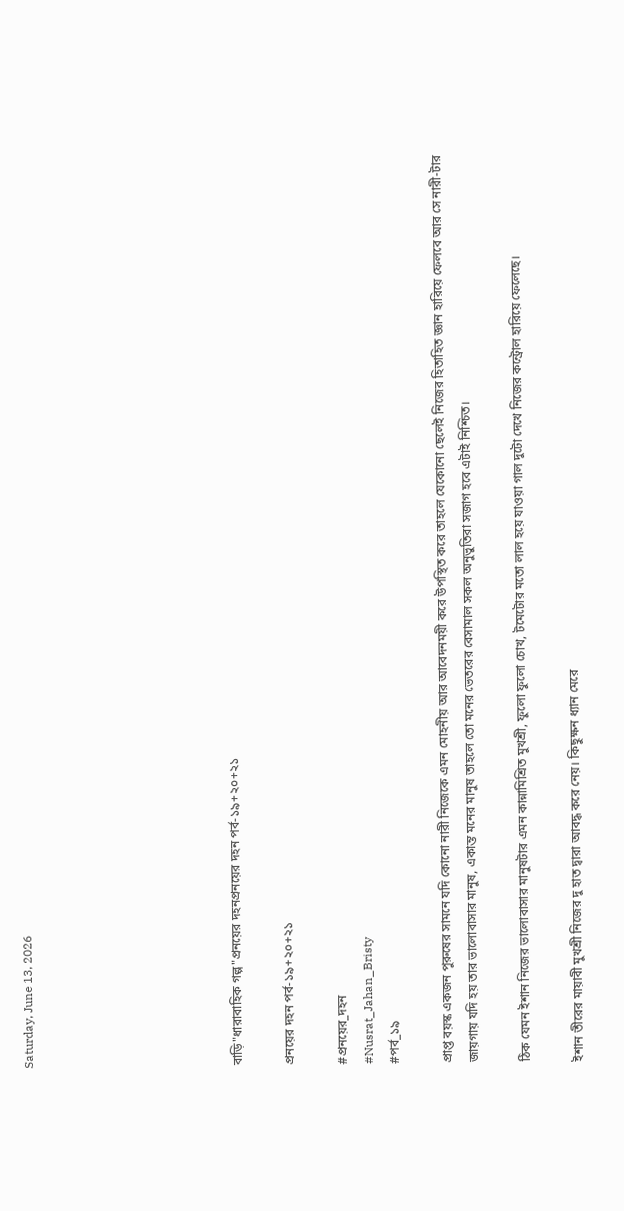Saturday, June 13, 2026







বাড়ি"ধারাবাহিক গল্প"প্রনয়ের দহনপ্রনয়ের দহন পর্ব-১৯+২০+২১

প্রনয়ের দহন পর্ব-১৯+২০+২১

#প্রনয়ের_দহন
#Nusrat_Jahan_Bristy
#পর্ব_১৯

প্রাপ্ত বয়স্ক একজন পুরুষের সামনে যদি কোনো নারী নিজেকে এমন মোহনীয় আর আবেদনময়ী করে উপস্থিত করে তাহলে যেকোনো ছেলেই নিজের হিতাহিত জ্ঞান হারিয়ে ফেলবে আর সে নারী-টার জায়গায় যদি হয় তার ভালোবাসার মানুষ, একান্ত মনের মানুষ তাহলে তো মনের ভেতরের বেসামাল সকল অনুভুতিরা সজাগ‌ হবে এটাই নিশ্চিত।

ঠিক যেমন ইশান নিজের ভালোবাসার মানুষটার এমন কান্নামিশ্রিত মুখশ্রী, ফুলো ফুলো চোখ, টমেটোর মতো লাল হয়ে যাওয়া গাল দুটো দেখে নিজের কন্ট্রোল হারিয়ে ফেলেছে।

ইশান তীরের মায়াবী মুখশ্রী নিজের দু হাত দ্বারা আবদ্ধ করে নেয়। কিছুক্ষন ধ্যান মেরে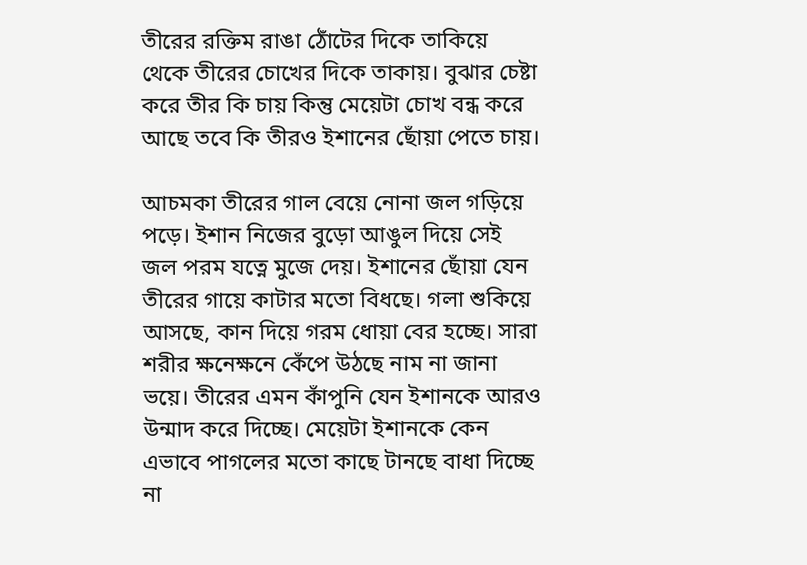তীরের রক্তিম রাঙা ঠোঁটের দিকে তাকিয়ে থেকে তীরের চোখের দিকে তাকায়। বুঝার চেষ্টা করে তীর কি চায় কিন্তু মেয়েটা চোখ বন্ধ করে আছে তবে কি তীরও ইশানের ছোঁয়া পেতে চায়।

আচমকা তীরের গাল বেয়ে নোনা জল গড়িয়ে পড়ে। ইশান নিজের বুড়ো আঙুল দিয়ে সেই জল পরম যত্নে মুজে দেয়। ইশানের ছোঁয়া যেন তীরের গায়ে কাটার মতো বিধছে। গলা শুকিয়ে আসছে, কান দিয়ে গরম ধোয়া বের হচ্ছে। সারা শরীর ক্ষনেক্ষনে কেঁপে‌ উঠছে নাম না জানা ভয়ে। তীরের এমন কাঁপুনি যেন ইশানকে আরও উন্মাদ করে‌ দিচ্ছে। মেয়েটা ইশানকে কেন এভাবে পাগলের মতো কাছে টানছে বাধা দিচ্ছে না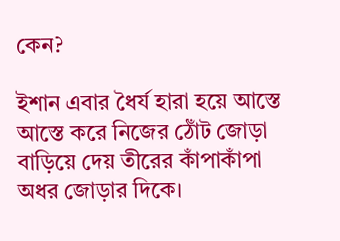কেন?

ইশান এবার ধৈর্য হারা হয়ে আস্তে আস্তে করে নিজের ঠোঁট জোড়া বাড়িয়ে দেয় তীরের কাঁপাকাঁপা অধর জোড়ার দিকে।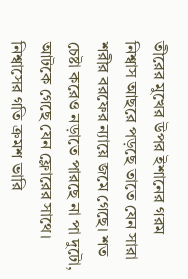তীরের মুখের উপর‌ ইশানের গরম নিশ্বাস আছরে পড়ছে তাতে যেন সারা শরীর বরফের ন্যায়ে জমে গেছে। শত চেষ্টা করেও নড়াতে পারছে‌ না পা দুটো, আটকে গেছে যেন ফ্লোরের সাথে। নিশ্বাসের গতি ক্রমশ ভারি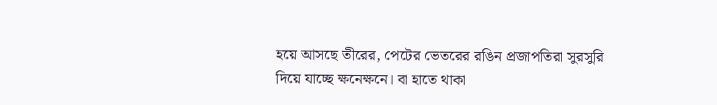হয়ে আসছে তীরের, পেটের ভেতরের রঙিন প্রজাপতিরা সুরসুরি দিয়ে যাচ্ছে ক্ষনেক্ষনে। বা হাতে থাকা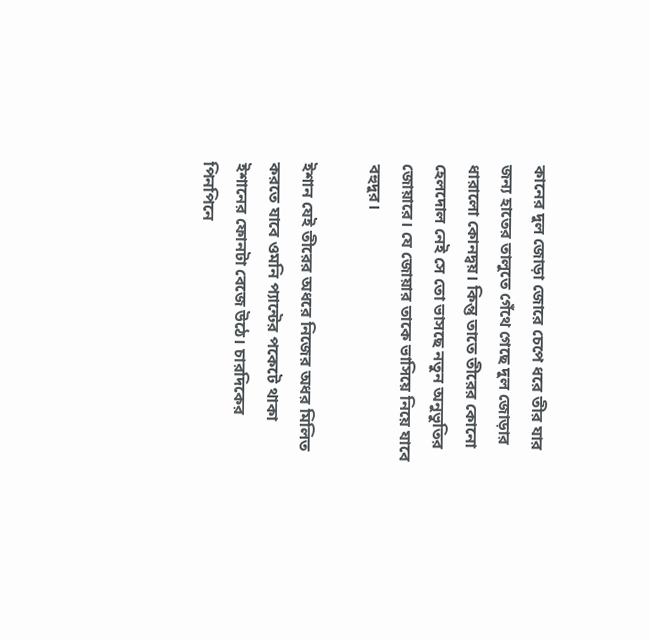কানের দুল জোড়া জোরে চেপে ধরে তীর যার জন্য হাতের তালুতে গেঁথে গেছে দুল জোড়ার ধারালো কোনদ্বয়। কিন্তু তাতে তীরের কোনো হেলদোল নেই সে তো ভাসছে নতুন অনুভুতির জোয়ারে। যে জোয়ার তাকে ভাসিয়ে নিয়ে যাবে বহুদুর।

ইশান যেই তীরের অধরে নিজের অধর মিলিত করতে যাবে ওমনি প্যান্টের পকেটে থাকা ইশানের ফোনটা বেজে উঠে। চারদিকের পিনপিনে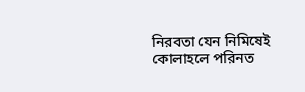নিরবতা যেন নিমিষেই কোলাহলে পরিনত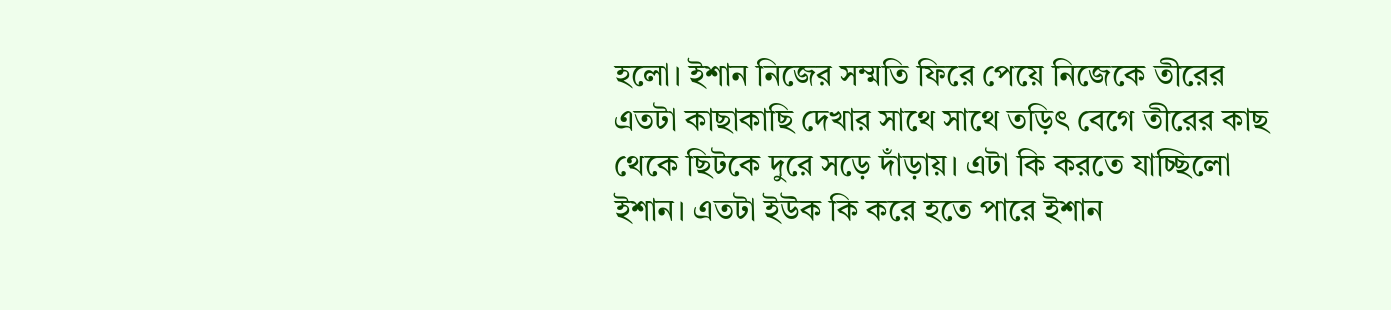হলো। ইশান নিজের সম্মতি ফিরে পেয়ে নিজেকে তীরের এতটা কাছাকাছি দেখার সাথে সাথে তড়িৎ বেগে তীরের কাছ থেকে ছিটকে দুরে সড়ে দাঁড়ায়। এটা কি করতে যাচ্ছিলো ইশান। এতটা ইউক কি করে হতে পারে ইশান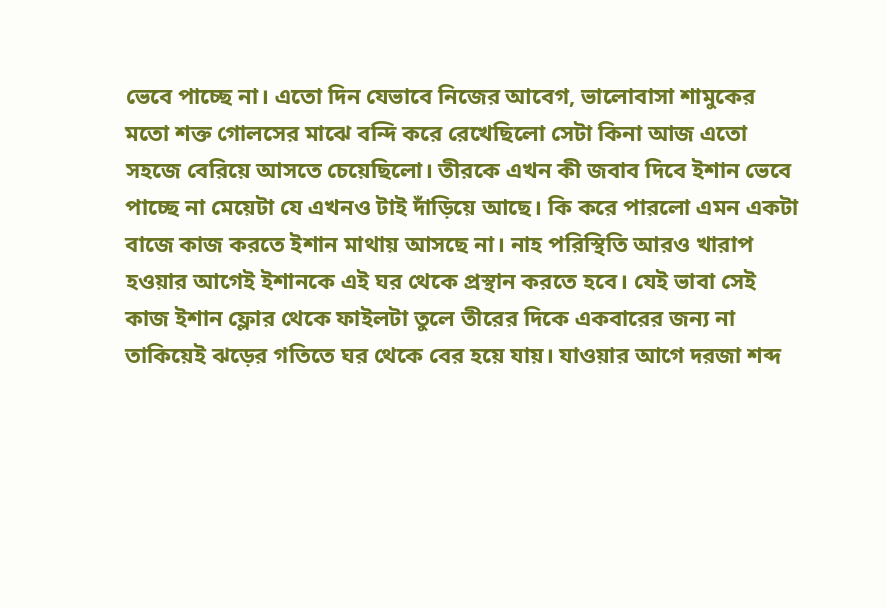ভেবে পাচ্ছে না। এতো দিন যেভাবে নিজের আবেগ, ভালোবাসা শামুকের মতো শক্ত গোলসের মাঝে বন্দি করে রেখেছিলো সেটা কিনা আজ এতো সহজে বেরিয়ে আসতে চেয়েছিলো। তীরকে এখন কী জবাব দিবে ইশান ভেবে পাচ্ছে না মেয়েটা যে এখনও টাই দাঁড়িয়ে আছে। কি করে পারলো এমন একটা বাজে কাজ করতে ইশান মাথায় আসছে না। নাহ পরিস্থিতি আরও খারাপ হওয়ার আগেই ইশানকে এই ঘর থেকে প্রস্থান করতে হবে। যেই ভাবা সেই কাজ ইশান ফ্লোর থেকে ফাইলটা তুলে তীরের দিকে একবারের জন্য না তাকিয়েই ঝড়ের গতিতে ঘর থেকে বের হয়ে যায়। যাওয়ার আগে দরজা শব্দ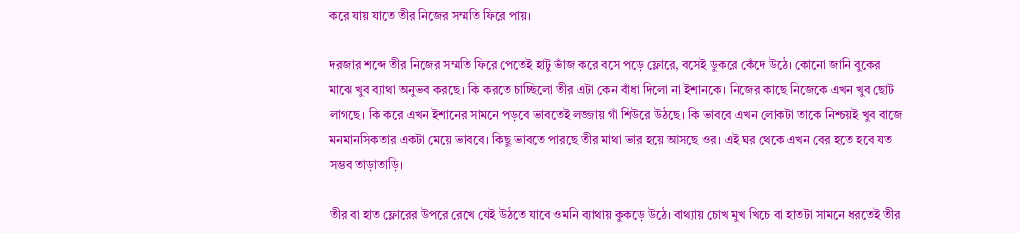করে যায় যাতে তীর নিজের সম্মতি ফিরে পায়।

দরজার শব্দে তীর নিজের সম্মতি ফিরে পেতেই হাটু ভাঁজ করে বসে পড়ে ফ্লোরে, বসেই ডুকরে কেঁদে উঠে। কোনো জানি বুকের মাঝে খুব ব্যাথা অনুভব করছে। কি করতে চাচ্ছিলো তীর এটা কেন বাঁধা দিলো না ইশানকে। নিজের কাছে নিজেকে এখন খুব ছোট লাগছে। কি করে এখন ইশানের সামনে পড়বে ভাবতেই লজ্জায় গাঁ শিউরে উঠছে। কি ভাববে এখন লোকটা তাকে নিশ্চয়ই খুব বাজে মনমানসিকতার একটা মেয়ে ভাববে। কিছু ভাবতে পারছে তীর মাথা ভার হয়ে আসছে ওর। এই ঘর থেকে এখন বের হতে হবে যত সম্ভব তাড়াতাড়ি।

তীর বা হাত ফ্লোরের উপরে রেখে যেই উঠতে যাবে ওমনি ব্যাথায় কুকড়ে উঠে। বাথ্যায় চোখ মুখ খিচে বা হাতটা সামনে ধরতেই তীর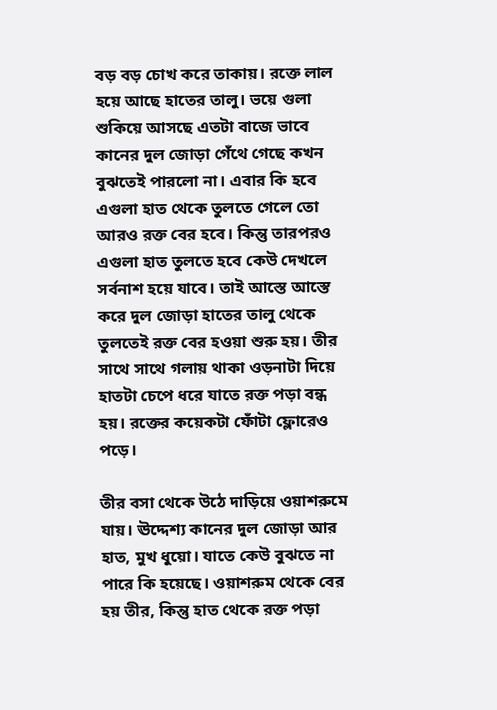বড় বড় চোখ করে তাকায়। রক্তে লাল হয়ে আছে হাতের তালু। ভয়ে গুলা শুকিয়ে আসছে এতটা বাজে ভাবে কানের দুল জোড়া গেঁথে গেছে কখন বুঝতেই পারলো না। এবার কি হবে এগুলা হাত থেকে তুলতে গেলে তো আরও রক্ত বের হবে। কিন্তু তারপরও এগুলা হাত তুলতে হবে কেউ দেখলে সর্বনাশ হয়ে যাবে। তাই আস্তে আস্তে করে দুল জোড়া হাতের তালু থেকে তুলতেই রক্ত বের হওয়া শুরু হয়। তীর সাথে সাথে গলায় থাকা ওড়নাটা দিয়ে হাতটা চেপে ধরে যাতে রক্ত পড়া বন্ধ হয়। রক্তের কয়েকটা ফোঁটা ফ্লোরেও পড়ে।

তীর বসা থেকে উঠে দাড়িয়ে ওয়াশরুমে যায়। ঊদ্দেশ্য কানের দুল জোড়া আর হাত, মুখ ধুয়ো। যাতে কেউ বুঝতে না পারে কি হয়েছে। ওয়াশরুম থেকে বের হয় তীর, কিন্তু হাত থেকে রক্ত পড়া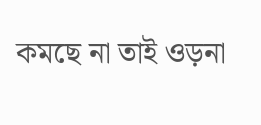কমছে না তাই ওড়না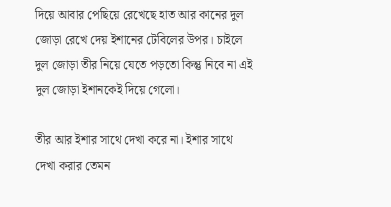দিয়ে আবার পেছিয়ে রেখেছে হাত আর কানের দুল জোড়া রেখে দেয় ইশানের টেবিলের উপর। চাইলে দুল জোড়া তীর নিয়ে যেতে পড়তো কিন্তু নিবে না এই দুল জোড়া ইশানকেই দিয়ে গেলো।

তীর আর ইশার সাথে দেখা করে না। ইশার সাথে দেখা করার তেমন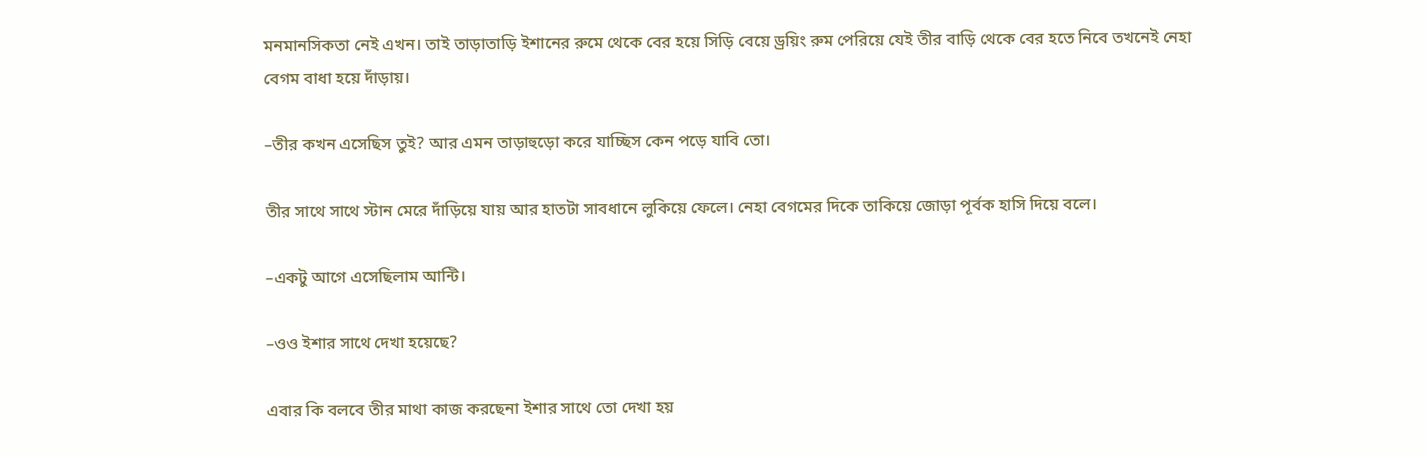মনমানসিকতা নেই এখন। তাই তাড়াতাড়ি ইশানের রুমে থেকে বের হয়ে সিড়ি বেয়ে ড্রয়িং রুম পেরিয়ে যেই তীর বাড়ি থেকে বের হতে নিবে তখনেই নেহা বেগম বাধা হয়ে দাঁড়ায়।

–তীর কখন এসেছিস তুই? আর এমন তাড়াহুড়ো করে যাচ্ছিস কেন পড়ে যাবি তো।

তীর সাথে সাথে স্টান মেরে দাঁড়িয়ে যায় আর হাতটা সাবধানে লুকিয়ে ফেলে। নেহা বেগমের দিকে তাকিয়ে জোড়া পূর্বক হাসি দিয়ে বলে।

–একটু আগে এসেছিলাম আন্টি।

–ওও ইশার সাথে দেখা হয়েছে?

এবার কি বলবে তীর মাথা কাজ করছেনা ইশার সাথে তো দেখা হয়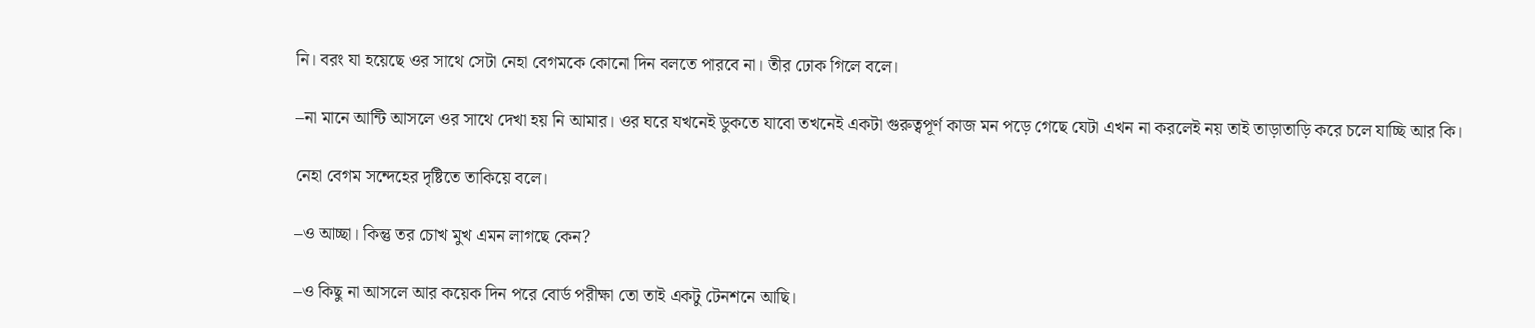নি। বরং যা হয়েছে ওর সাথে সেটা নেহা বেগমকে কোনো দিন বলতে পারবে না। তীর ঢোক গিলে বলে।

–না মানে আন্টি আসলে ওর সাথে দেখা হয় নি আমার। ওর ঘরে যখনেই ডুকতে যাবো তখনেই একটা গুরুত্বপূর্ণ কাজ মন পড়ে গেছে যেটা এখন না করলেই নয় তাই তাড়াতাড়ি করে চলে যাচ্ছি আর কি।

নেহা বেগম সন্দেহের দৃষ্টিতে তাকিয়ে বলে।

–ও আচ্ছা। কিন্তু তর চোখ মুখ এমন লাগছে কেন?

–ও কিছু না আসলে আর কয়েক দিন পরে বোর্ড পরীক্ষা তো তাই একটু টেনশনে আছি।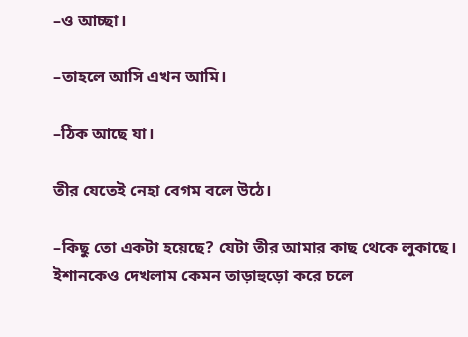–ও আচ্ছা।

–তাহলে আসি এখন আমি।

–ঠিক আছে যা।

তীর যেতেই নেহা বেগম বলে উঠে।

–কিছু তো একটা হয়েছে? যেটা তীর আমার কাছ থেকে লুকাছে। ইশানকেও দেখলাম কেমন তাড়াহুড়ো করে চলে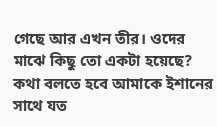গেছে আর এখন তীর। ওদের মাঝে কিছু তো একটা হয়েছে? কথা বলতে হবে আমাকে ইশানের সাথে যত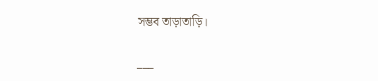সম্ভব তাড়াতাড়ি।

___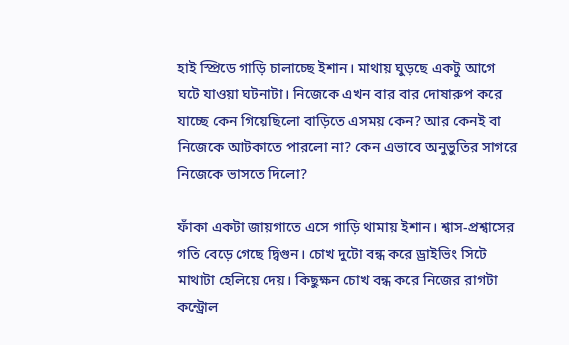হাই স্প্রিডে গাড়ি চালাচ্ছে ইশান। মাথায় ঘুড়ছে একটু আগে ঘটে যাওয়া ঘটনাটা। নিজেকে এখন বার বার দোষারুপ করে যাচ্ছে কেন গিয়েছিলো বাড়িতে এসময় কেন? আর কেনই বা নিজেকে আটকাতে পারলো না? কেন এভাবে অনুভুতির সাগরে নিজেকে ভাসতে দিলো?

ফাঁকা একটা জায়গাতে এসে গাড়ি থামায় ইশান। শ্বাস-প্রশ্বাসের গতি বেড়ে গেছে দ্বিগুন। চোখ দুটো বন্ধ করে ড্রাইভিং সিটে মাথাটা হেলিয়ে দেয়। কিছুক্ষন চোখ বন্ধ করে নিজের রাগটা কন্ট্রোল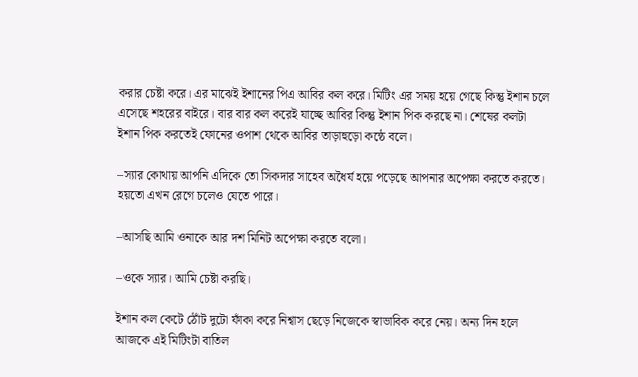করার চেষ্টা করে। এর মাঝেই ইশানের পিএ আবির কল করে। মিটিং এর সময় হয়ে গেছে কিন্তু ইশান চলে এসেছে শহরের বাইরে। বার বার কল করেই যাচ্ছে আবির কিন্তু ইশান পিক করছে না। শেষের কলটা ইশান পিক করতেই ফোনের ওপাশ থেকে আবির তাড়াহুড়ো কন্ঠে বলে।

–স্যার কোথায় আপনি এদিকে তো সিকদার সাহেব অধৈর্য হয়ে পড়েছে আপনার অপেক্ষা করতে করতে। হয়তো এখন রেগে চলেও যেতে পারে।

–আসছি আমি ওনাকে আর দশ মিনিট অপেক্ষা করতে বলো।

–ওকে স্যার। আমি চেষ্টা করছি।

ইশান কল কেটে ঠোঁট দুটো ফাঁকা করে নিশ্বাস ছেড়ে নিজেকে স্বাভাবিক করে নেয়। অন্য দিন হলে আজকে এই মিটিংটা বাতিল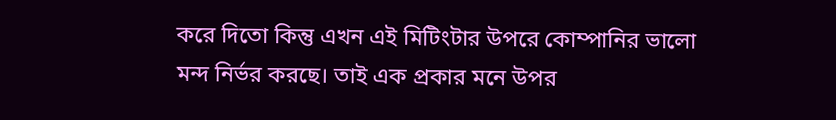করে দিতো কিন্তু এখন এই মিটিংটার উপরে কোম্পানির ভালো মন্দ নির্ভর করছে। তাই এক প্রকার মনে উপর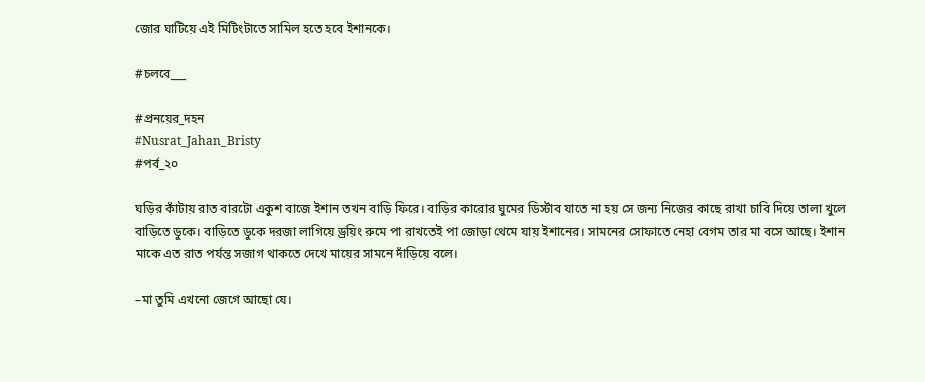জোর ঘাটিয়ে এই মিটিংটাতে সামিল হতে হবে ইশানকে।

#চলবে___

#প্রনয়ের_দহন
#Nusrat_Jahan_Bristy
#পর্ব_২০

ঘড়ির কাঁটায় রাত বারটো একুশ বাজে ইশান তখন বাড়ি ফিরে। বাড়ির কারোর ঘুমের ডির্স্টাব যাতে না হয় সে জন্য নিজের কাছে রাখা চাবি দিয়ে তালা খুলে বাড়িতে ডুকে। বাড়িতে ডুকে দরজা লাগিয়ে ড্রয়িং রুমে পা রাখতেই পা জোড়া থেমে যায় ইশানের। সামনের সোফাতে নেহা বেগম তার মা বসে আছে। ইশান মাকে এত রাত পর্যন্ত সজাগ থাকতে দেখে মায়ের সামনে দাঁড়িয়ে বলে।

–মা তুমি এখনো জেগে আছো যে।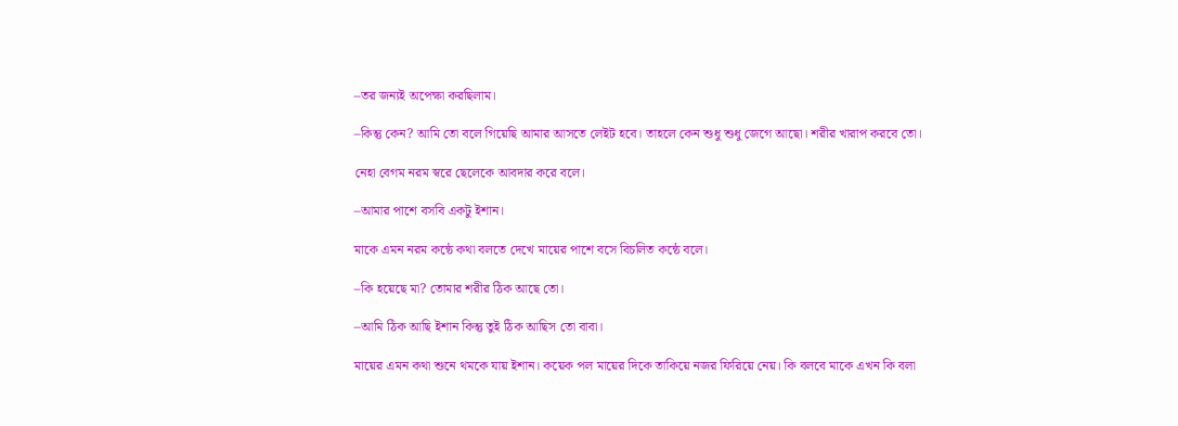–তর জন্যই অপেক্ষা করছিলাম।

–কিন্তু কেন? আমি তো বলে গিয়েছি আমার আসতে লেইট হবে। তাহলে কেন শুধু শুধু জেগে আছো। শরীর খারাপ করবে তো।

নেহা বেগম নরম স্বরে ছেলেকে আবদার করে বলে।

–আমার পাশে বসবি একটু ইশান।

মাকে এমন নরম কন্ঠে কথা বলতে দেখে মায়ের পাশে বসে বিচলিত কন্ঠে বলে।

–কি হয়েছে মা? তোমার শরীর ঠিক আছে তো।

–আমি ঠিক আছি ইশান কিন্তু তুই ঠিক আছিস তো বাবা।

মায়ের এমন কথা শুনে থমকে যায় ইশান। কয়েক পল মায়ের দিকে তাকিয়ে নজর ফিরিয়ে নেয়। কি বলবে মাকে এখন কি বলা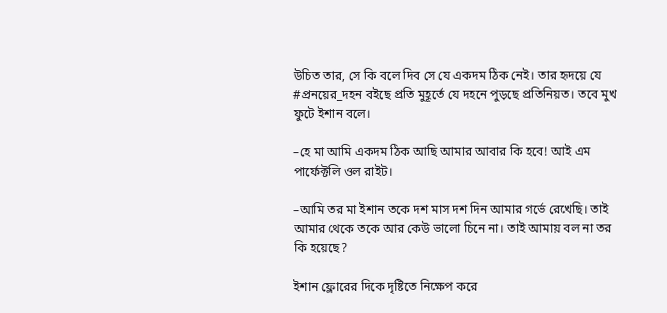উচিত তার, সে কি বলে দিব সে যে একদম ঠিক নেই। তার হৃদয়ে যে #প্রনয়ের_দহন বইছে প্রতি মুহূর্তে যে দহনে পুড়ছে প্রতিনিয়ত। তবে মুখ ফুটে ইশান বলে।

–হে মা আমি একদম ঠিক আছি আমার আবার কি হবে! আই এম পার্ফেক্টলি ওল রাইট।

–আমি তর মা ইশান তকে দশ মাস দশ দিন আমার গর্ভে রেখেছি। তাই আমার থেকে তকে আর কেউ ভালো চিনে না। তাই আমায় বল না তর কি হয়েছে?

ইশান ফ্লোরের দিকে দৃষ্টিতে নিক্ষেপ‌ করে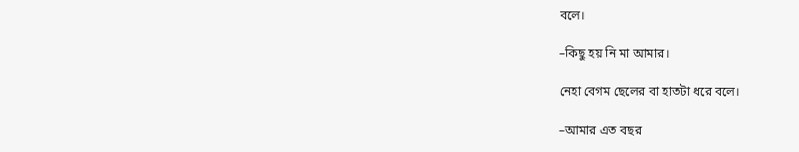বলে।

–কিছু হয় নি মা আমার।

নেহা বেগম ছেলের বা হাতটা ধরে বলে।

–আমার এত বছর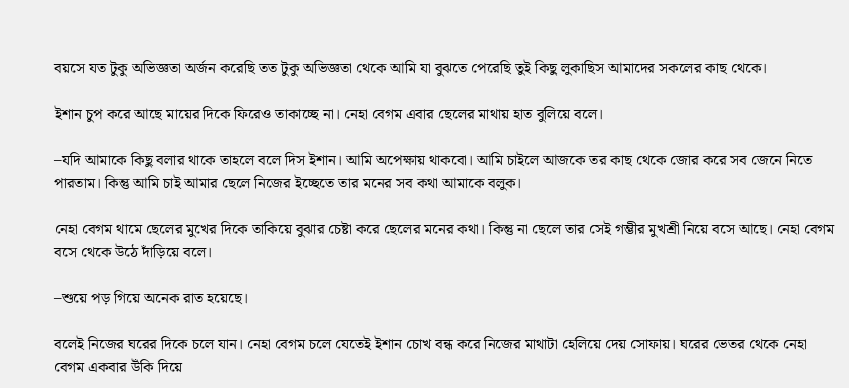বয়সে যত টুকু অভিজ্ঞতা অর্জন করেছি তত টুকু অভিজ্ঞতা থেকে আমি যা বুঝতে পেরেছি তুই কিছু লুকাছিস আমাদের সকলের কাছ থেকে।

ইশান চুপ করে আছে মায়ের দিকে ফিরেও তাকাচ্ছে না। নেহা বেগম এবার ছেলের মাথায় হাত বুলিয়ে বলে।

–যদি আমাকে কিছু বলার থাকে তাহলে বলে দিস ইশান। আমি অপেক্ষায় থাকবো। আমি চাইলে আজকে তর কাছ থেকে জোর করে সব জেনে নিতে পারতাম। কিন্তু আমি চাই আমার ছেলে নিজের ইচ্ছেতে তার মনের সব কথা আমাকে বলুক।

নেহা বেগম থামে ছেলের মুখের দিকে তাকিয়ে বুঝার চেষ্টা করে ছেলের মনের কথা। কিন্তু না ছেলে তার সেই গম্ভীর মুখশ্রী নিয়ে বসে আছে। নেহা বেগম বসে থেকে উঠে দাঁড়িয়ে বলে।

–শুয়ে পড় গিয়ে অনেক রাত হয়েছে।

বলেই নিজের ঘরের দিকে চলে যান। নেহা বেগম চলে যেতেই ইশান চোখ বন্ধ করে নিজের মাথাটা হেলিয়ে দেয় সোফায়। ঘরের ভেতর থেকে নেহা বেগম একবার উঁকি দিয়ে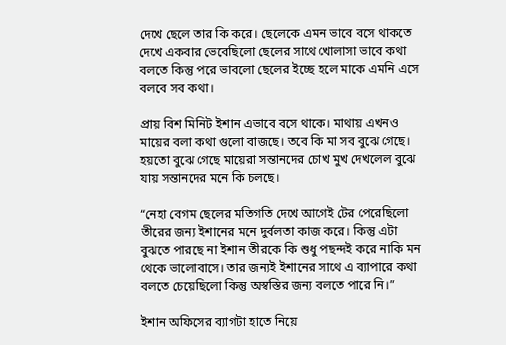দেখে ছেলে তার কি করে। ছেলেকে এমন ভাবে বসে থাকতে দেখে একবার ভেবেছিলো ছেলের সাথে খোলাসা ভাবে কথা বলতে কিন্তু পরে ভাবলো ছেলের ইচ্ছে হলে মাকে এমনি এসে বলবে সব কথা।

প্রায় বিশ মিনিট ইশান এভাবে বসে থাকে। মাথায় এখনও মায়ের বলা কথা গুলো বাজছে। তবে কি মা সব বুঝে গেছে। হয়তো বুঝে গেছে মায়েরা সন্তানদের চোখ মুখ দেখলেল বুঝে যায় সন্তানদের মনে কি চলছে।

“নেহা বেগম ছেলের মতিগতি দেখে আগেই টের পেরেছিলো তীরের জন্য ইশানের মনে দুর্বলতা কাজ করে। কিন্তু এটা বুঝতে পারছে না ইশান তীরকে কি শুধু পছন্দই করে নাকি মন থেকে ভালোবাসে। তার জন্যই ইশানের সাথে এ ব্যাপারে কথা বলতে চেয়েছিলো কিন্তু অস্বস্তির জন্য বলতে পারে নি।”

ইশান অফিসের ব্যাগটা হাতে নিয়ে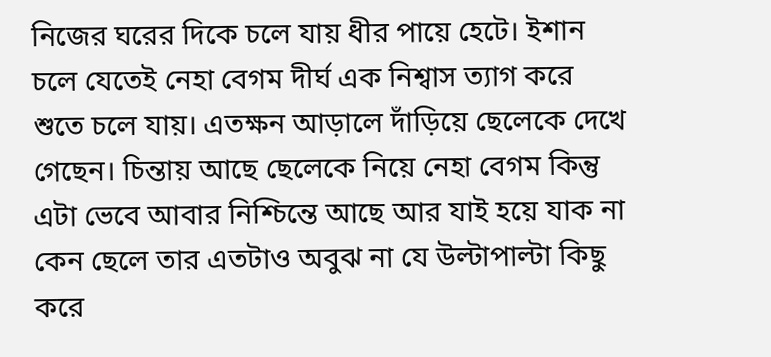নিজের ঘরের দিকে চলে যায় ধীর পায়ে হেটে। ইশান চলে যেতেই নেহা বেগম দীর্ঘ এক নিশ্বাস ত্যাগ করে শুতে চলে যায়। এতক্ষন আড়ালে দাঁড়িয়ে ছেলেকে দেখে গেছেন। চিন্তায় আছে ছেলেকে নিয়ে নেহা বেগম কিন্তু এটা ভেবে আবার নিশ্চিন্তে আছে আর যাই হয়ে যাক না কেন ছেলে তার এতটাও অবুঝ না যে উল্টাপাল্টা কিছু করে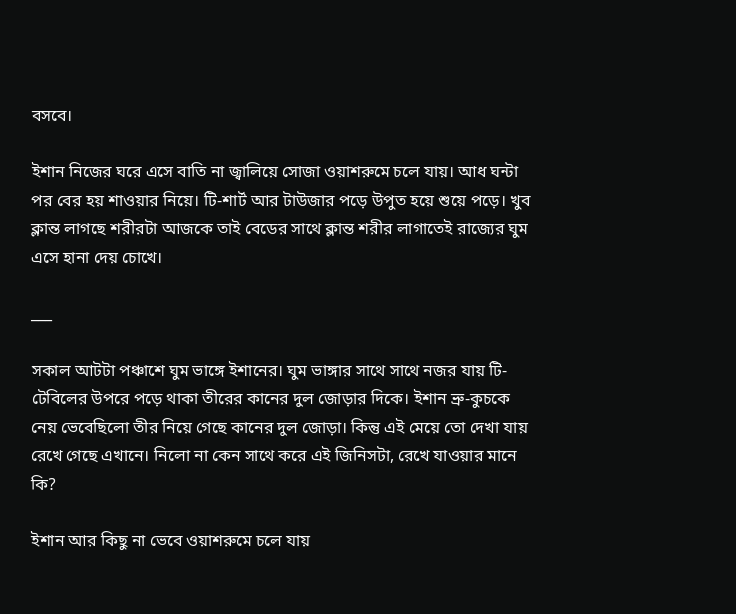বসবে।

ইশান নিজের ঘরে এসে বাতি না জ্বালিয়ে সোজা ওয়াশরুমে চলে যায়। আধ ঘন্টা পর বের হয় শাওয়ার নিয়ে। টি-শার্ট আর টাউজার পড়ে উপুত হয়ে শুয়ে পড়ে। খুব ক্লান্ত লাগছে শরীরটা আজকে তাই বেডের সাথে ক্লান্ত শরীর লাগাতেই রাজ্যের ঘুম এসে হানা দেয় চোখে।

___

সকাল আটটা পঞ্চাশে ঘুম ভাঙ্গে ইশানের। ঘুম ভাঙ্গার সাথে সাথে নজর যায় টি-টেবিলের উপরে পড়ে থাকা তীরের কানের দুল জোড়ার দিকে। ইশান ভ্রু-কুচকে নেয় ভেবেছিলো তীর নিয়ে গেছে কানের দুল জোড়া। কিন্তু এই মেয়ে তো দেখা যায় রেখে গেছে এখানে। নিলো না কেন সাথে করে এই জিনিসটা, রেখে যাওয়ার মানে কি?

ইশান আর কিছু না ভেবে ওয়াশরুমে চলে যায়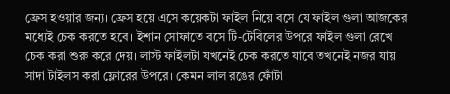ফ্রেস হওয়ার জন্য। ফ্রেস হয়ে এসে কয়েকটা ফাইল নিয়ে বসে যে ফাইল গুলা আজকের মধ্যেই চেক করতে হবে। ইশান সোফাতে বসে টি-টেবিলের উপরে ফাইল গুলা রেখে চেক করা শুরু করে দেয়। লাস্ট ফাইলটা যখনেই চেক করতে যাবে তখনেই নজর যায় সাদা টাইলস করা ফ্লোরের উপরে। কেমন লাল রঙের ফোঁটা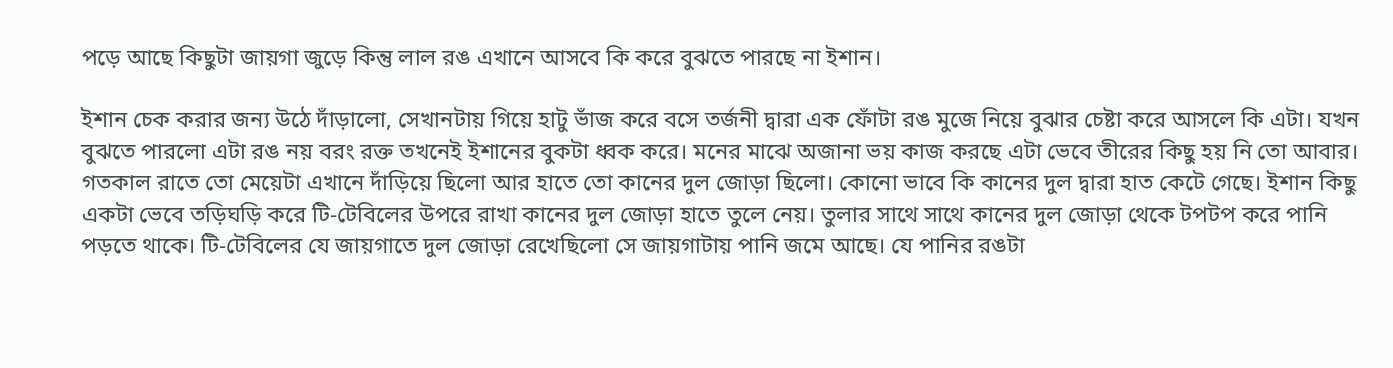পড়ে আছে কিছুটা জায়গা জুড়ে কিন্তু লাল রঙ এখানে আসবে কি করে বুঝতে পারছে না ইশান।

ইশান চেক করার জন্য উঠে দাঁড়ালো, সেখানটায় গিয়ে হাটু ভাঁজ করে বসে তর্জনী দ্বারা এক ফোঁটা রঙ মুজে নিয়ে বুঝার চেষ্টা করে আসলে কি এটা। যখন বুঝতে পারলো এটা রঙ নয় বরং রক্ত তখনেই ইশানের বুকটা ধ্বক করে। মনের মাঝে অজানা ভয় কাজ করছে এটা ভেবে তীরের কিছু হয় নি তো আবার। গতকাল রাতে তো মেয়েটা এখানে দাঁড়িয়ে ছিলো আর হাতে তো কানের দুল জোড়া ছিলো। কোনো ভাবে কি কানের দুল দ্বারা হাত কেটে গেছে। ইশান কিছু একটা ভেবে তড়িঘড়ি করে টি-টেবিলের উপরে রাখা কানের দুল জোড়া হাতে তুলে নেয়। তুলার সাথে সাথে কানের দুল জোড়া থেকে টপটপ করে পানি পড়তে থাকে। টি-টেবিলের যে জায়গাতে দুল জোড়া রেখেছিলো সে জায়গাটায় পানি জমে আছে। যে পানির রঙটা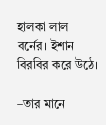হালকা লাল বর্নের। ইশান বিরবির করে উঠে।

–তার মানে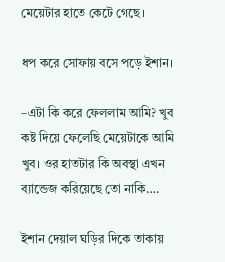মেয়েটার হাতে কেটে গেছে।

ধপ করে সোফায় বসে পড়ে ইশান।

–এটা কি করে ফেললাম আমি? খুব কষ্ট দিয়ে ফেলেছি মেয়েটাকে আমি খুব। ওর হাতটার কি অবস্থা এখন ব্যান্ডেজ করিয়েছে তো নাকি….

ইশান দেয়াল ঘড়ির দিকে তাকায়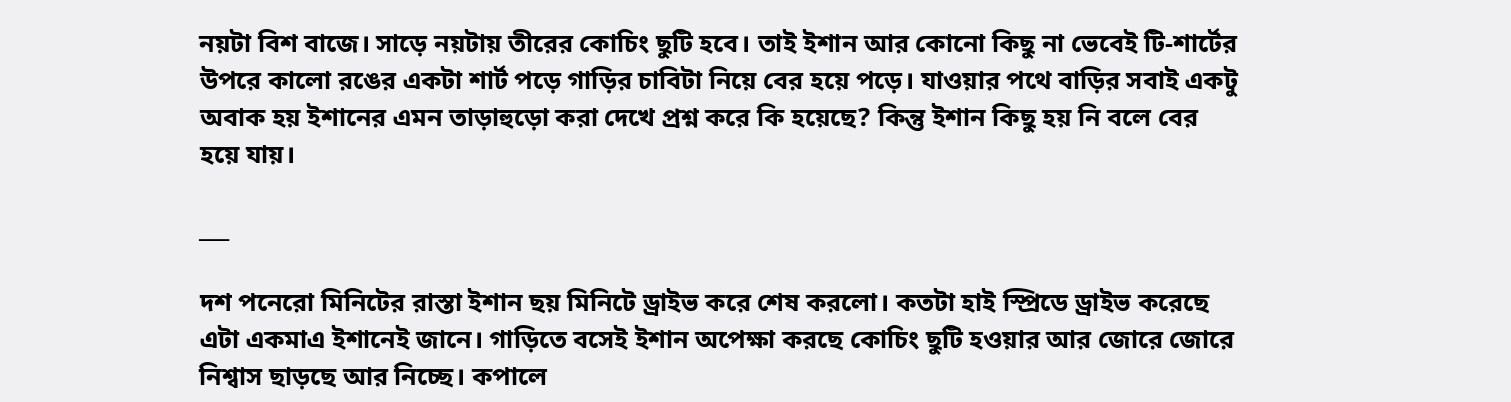নয়টা বিশ বাজে। সাড়ে নয়টায় তীরের কোচিং ছুটি হবে। তাই ইশান আর কোনো কিছু না ভেবেই টি-শার্টের উপরে কালো রঙের একটা শার্ট পড়ে গাড়ির চাবিটা নিয়ে বের হয়ে পড়ে। যাওয়ার পথে বাড়ির সবাই একটু অবাক হয় ইশানের এমন তাড়াহুড়ো করা দেখে প্রশ্ন করে কি হয়েছে? কিন্তু ইশান কিছু হয় নি বলে বের হয়ে যায়।

___

দশ পনেরো মিনিটের রাস্তা ইশান ছয় মিনিটে ড্রাইভ করে শেষ করলো। কতটা হাই স্প্রিডে ড্রাইভ করেছে এটা একমাএ ইশানেই জানে। গাড়িতে বসেই ইশান অপেক্ষা করছে কোচিং ছুটি হওয়ার আর জোরে জোরে নিশ্বাস ছাড়ছে আর নিচ্ছে। কপালে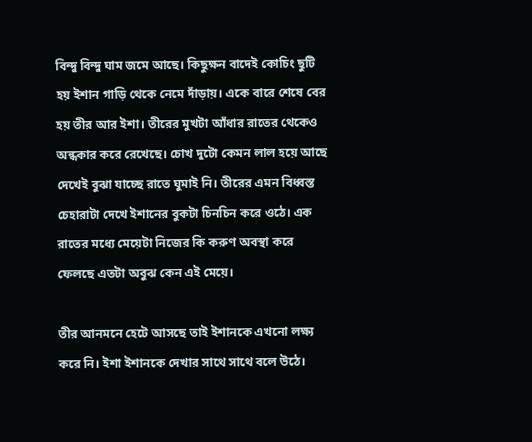বিন্দু বিন্দু ঘাম জমে আছে। কিছুক্ষন বাদেই কোচিং ছুটি হয় ইশান গাড়ি থেকে নেমে দাঁড়ায়। একে বারে শেষে বের হয় তীর আর ইশা। তীরের মুখটা আঁধার রাতের থেকেও অন্ধকার করে রেখেছে। চোখ দুটো কেমন লাল হয়ে আছে দেখেই বুঝা যাচ্ছে রাতে ঘুমাই নি। তীরের এমন বিধ্বস্ত চেহারাটা দেখে ইশানের বুকটা চিনচিন করে ওঠে। এক রাতের মধ্যে মেয়েটা নিজের কি করুণ অবস্থা করে ফেলছে এতটা অবুঝ কেন এই মেয়ে।

তীর আনমনে হেটে আসছে তাই ইশানকে এখনো লক্ষ্য করে নি। ইশা ইশানকে দেখার সাথে সাথে বলে উঠে।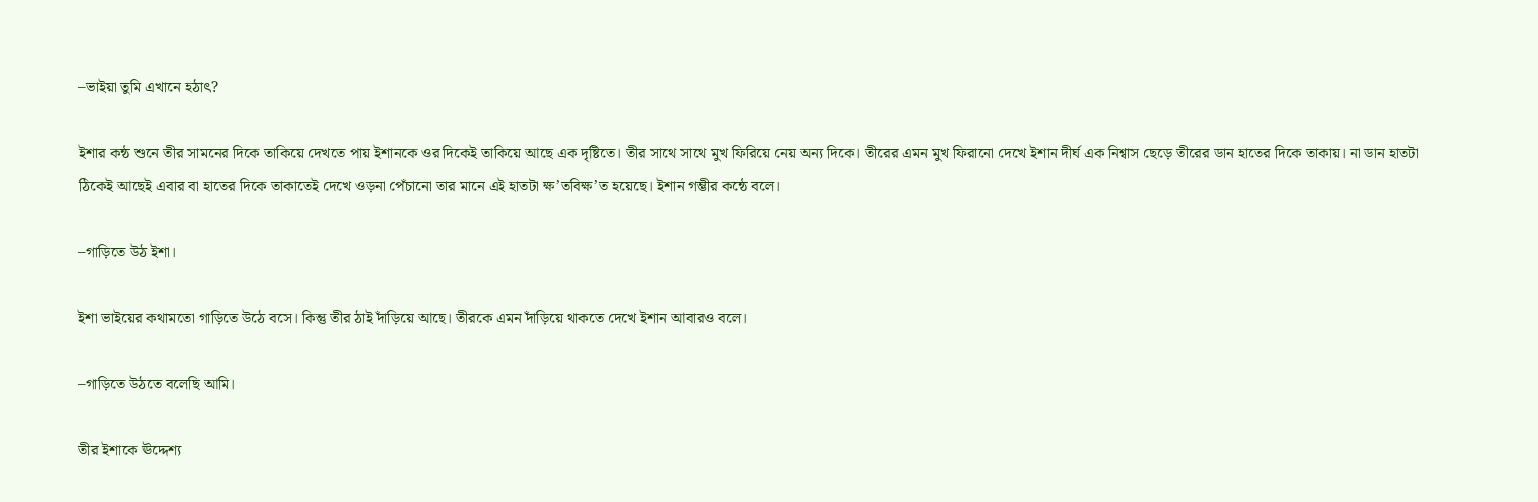–ভাইয়া তুমি এখানে হঠাৎ?

ইশার কন্ঠ শুনে তীর সামনের দিকে তাকিয়ে দেখতে পায় ইশানকে ওর দিকেই তাকিয়ে আছে এক দৃষ্টিতে। তীর সাথে সাথে মুখ ফিরিয়ে নেয় অন্য দিকে। তীরের এমন মুখ ফিরানো দেখে ইশান দীর্ঘ এক নিশ্বাস ছেড়ে তীরের ডান হাতের দিকে তাকায়। না ডান হাতটা ঠিকেই আছেই এবার বা হাতের দিকে তাকাতেই দেখে ওড়না পেঁচানো তার মানে এই‌ হাতটা ক্ষ’তবিক্ষ’ত হয়েছে। ইশান গম্ভীর কন্ঠে বলে।

–গাড়িতে উঠ ইশা।

ইশা ভাইয়ের কথামতো গাড়িতে উঠে বসে। কিন্তু তীর ঠাই দাঁড়িয়ে আছে। তীরকে এমন দাঁড়িয়ে থাকতে দেখে ইশান আবারও বলে।

–গাড়িতে উঠতে বলেছি আমি।

তীর ইশাকে ঊদ্দেশ্য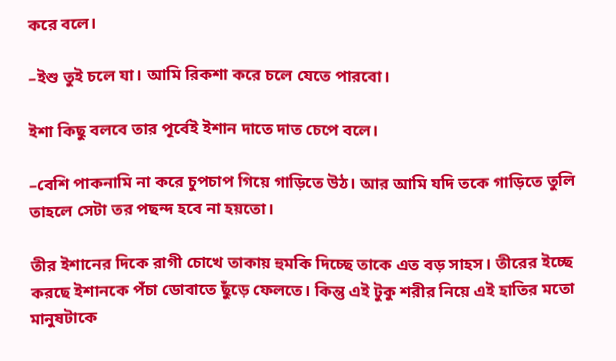করে বলে।

–ইশু তুই চলে যা। আমি রিকশা করে চলে যেতে পারবো।

ইশা কিছু বলবে তার পূর্বেই ইশান দাতে দাত চেপে বলে।

–বেশি পাকনামি না করে চুপচাপ গিয়ে গাড়িতে উঠ। আর আমি যদি তকে গাড়িতে তুলি তাহলে সেটা তর পছন্দ হবে না হয়তো।

তীর ইশানের দিকে রাগী চোখে তাকায় হুমকি দিচ্ছে তাকে এত বড় সাহস। তীরের ইচ্ছে করছে ইশানকে পঁচা ডোবাতে ছুঁড়ে ফেলতে। কিন্তু এই টুকু শরীর নিয়ে এই হাতির মতো মানুষটাকে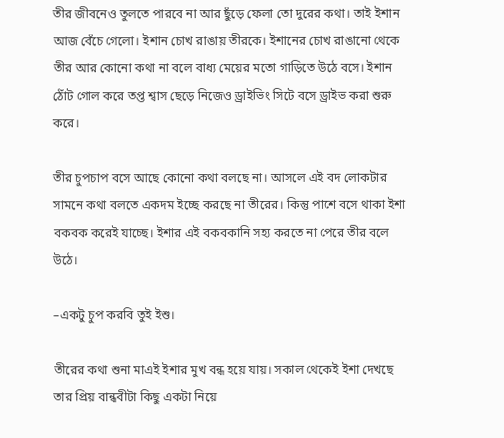তীর জীবনেও তুলতে পারবে না আর ছুঁড়ে ফেলা তো দুরের কথা। তাই ইশান আজ বেঁচে গেলো। ইশান চোখ রাঙায় তীরকে। ইশানের চোখ রাঙানো থেকে তীর আর কোনো কথা না বলে বাধ্য মেয়ের মতো গাড়িতে উঠে বসে। ইশান ঠোঁট গোল করে তপ্ত শ্বাস ছেড়ে নিজেও ড্রাইভিং সিটে বসে ড্রাইভ করা শুরু করে।

তীর চুপচাপ বসে আছে কোনো কথা বলছে না। আসলে‌ এই বদ লোকটার সামনে কথা বলতে একদম ইচ্ছে করছে না তীরের। কিন্তু পাশে বসে থাকা ইশা বকবক করেই যাচ্ছে। ইশার এই বকবকানি সহ্য করতে না পেরে তীর বলে উঠে।

–একটু চুপ করবি তুই ইশু।

তীরের কথা শুনা মাএই ইশার মুখ বন্ধ হয়ে যায়। সকাল থেকেই ইশা দেখছে তার প্রিয় বান্ধবীটা কিছু একটা নিয়ে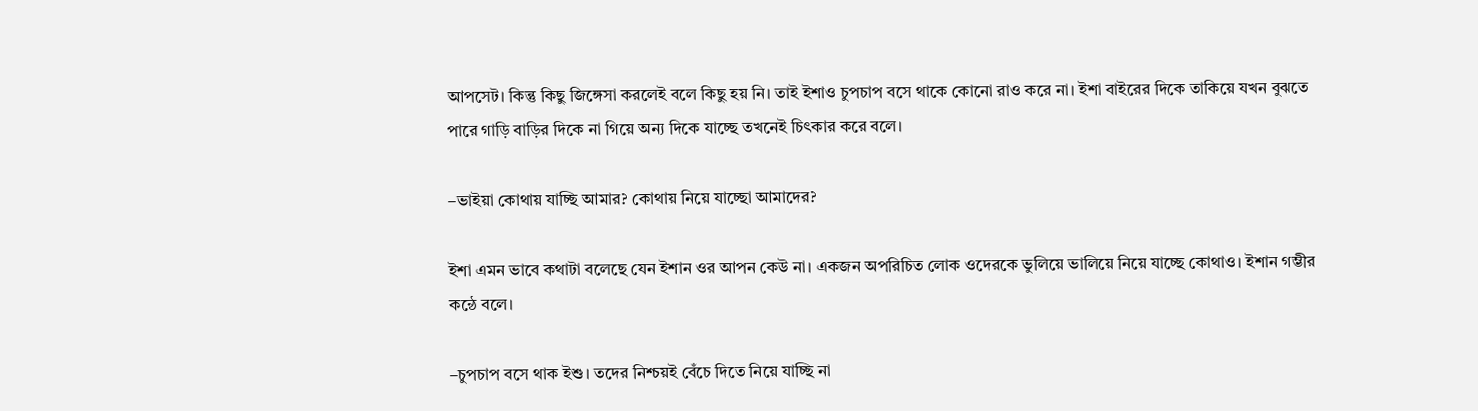আপসেট। কিন্তু কিছু জিঙ্গেসা করলেই বলে কিছু হয় নি। তাই ইশাও চুপচাপ বসে থাকে কোনো রাও করে না। ইশা বাইরের দিকে তাকিয়ে যখন বুঝতে পারে গাড়ি বাড়ির দিকে না গিয়ে অন্য দিকে যাচ্ছে তখনেই চিৎকার করে বলে।

–ভাইয়া কোথায় যাচ্ছি আমার? কোথায় নিয়ে যাচ্ছো আমাদের?

ইশা এমন ভাবে কথাটা বলেছে যেন ইশান ওর আপন কেউ না। একজন অপরিচিত লোক ওদেরকে ভুলিয়ে ভালিয়ে নিয়ে যাচ্ছে কোথাও। ইশান গম্ভীর কন্ঠে বলে।

–চুপচাপ বসে থাক ইশু। তদের নিশ্চয়ই বেঁচে দিতে নিয়ে যাচ্ছি না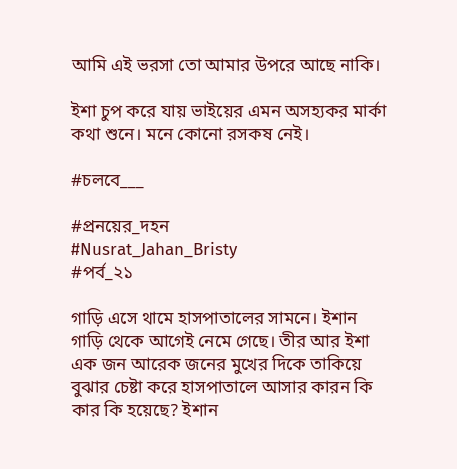আমি এই ভরসা তো আমার উপরে আছে নাকি।

ইশা চুপ করে যায় ভাইয়ের এমন অসহ্যকর মার্কা কথা শুনে। মনে কোনো রসকষ নেই।

#চলবে___

#প্রনয়ের_দহন
#Nusrat_Jahan_Bristy
#পর্ব_২১

গাড়ি এসে থামে হাসপাতালের সামনে। ইশান গাড়ি থেকে আগেই নেমে গেছে। তীর আর ইশা এক জন আরেক জনের মুখের দিকে তাকিয়ে বুঝার চেষ্টা করে হাসপাতালে আসার কারন কি কার কি হয়েছে? ইশান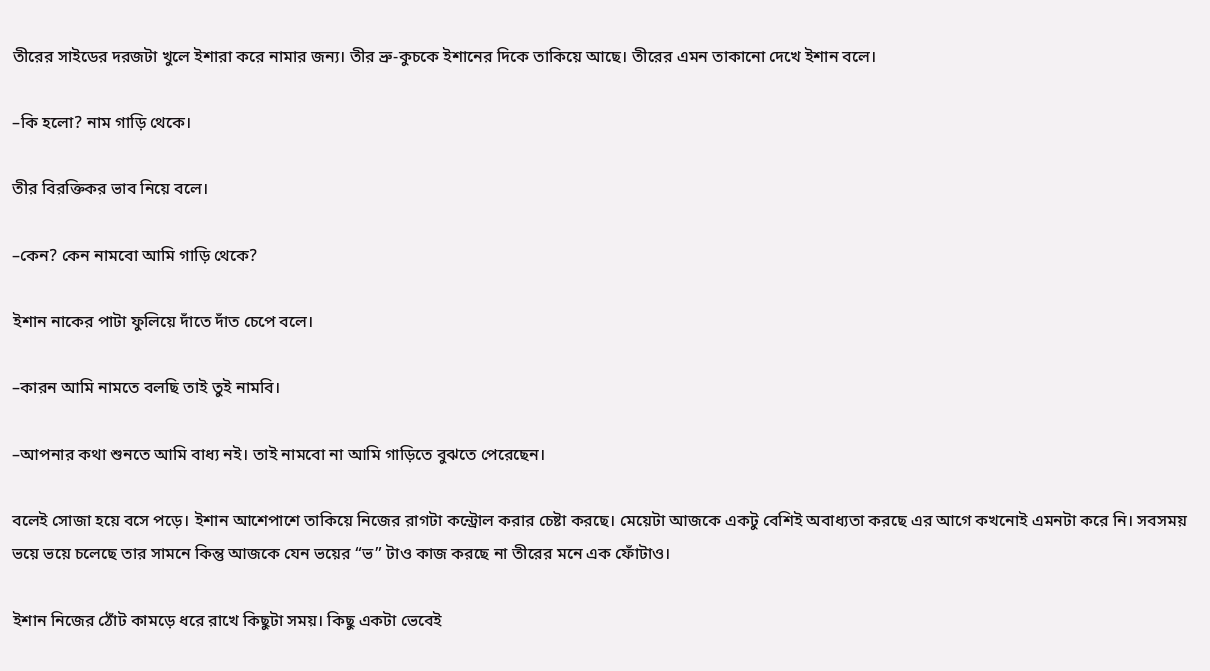তীরের সাইডের দরজটা খুলে ইশারা করে নামার জন্য। তীর ভ্রু-কুচকে ইশানের দিকে তাকিয়ে আছে। তীরের এমন তাকানো দেখে ইশান বলে।

–কি হলো? নাম গাড়ি থেকে।

তীর বিরক্তিকর ভাব নিয়ে বলে।

–কেন? কেন নামবো আমি গাড়ি থেকে?

ইশান নাকের পাটা ফুলিয়ে দাঁতে দাঁত চেপে বলে।

–কারন আমি নামতে বলছি তাই তুই নামবি।

–আপনার কথা শুনতে আমি বাধ্য নই। তাই নামবো না আমি গাড়িতে বুঝতে পেরেছেন।

বলেই সোজা হয়ে বসে পড়ে। ইশান আশেপাশে তাকিয়ে নিজের রাগটা কন্ট্রোল করার চেষ্টা করছে। মেয়েটা আজকে একটু বেশিই অবাধ্যতা করছে এর আগে কখনোই এমনটা করে নি। সবসময় ভয়ে ভয়ে চলেছে তার সামনে কিন্তু আজকে যেন ভয়ের “ভ” টাও কাজ করছে না তীরের মনে এক ফোঁটাও।

ইশান নিজের ঠোঁট কামড়ে ধরে রাখে কিছুটা সময়। কিছু একটা ভেবেই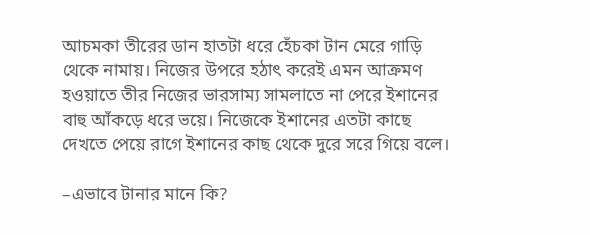আচমকা তীরের ডান হাতটা ধরে হেঁচকা টান মেরে গাড়ি থেকে নামায়। নিজের উপরে হঠাৎ করেই এমন আক্রমণ হওয়াতে তীর নিজের ভারসাম্য সামলাতে না পেরে ইশানের বাহু আঁকড়ে ধরে ভয়ে। নিজেকে ইশানের এতটা কাছে দেখতে পেয়ে রাগে ইশানের কাছ থেকে দুরে সরে গিয়ে বলে।

–এভাবে টানার মানে কি?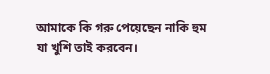আমাকে কি গরু পেয়েছেন নাকি হুম যা খুশি তাই করবেন।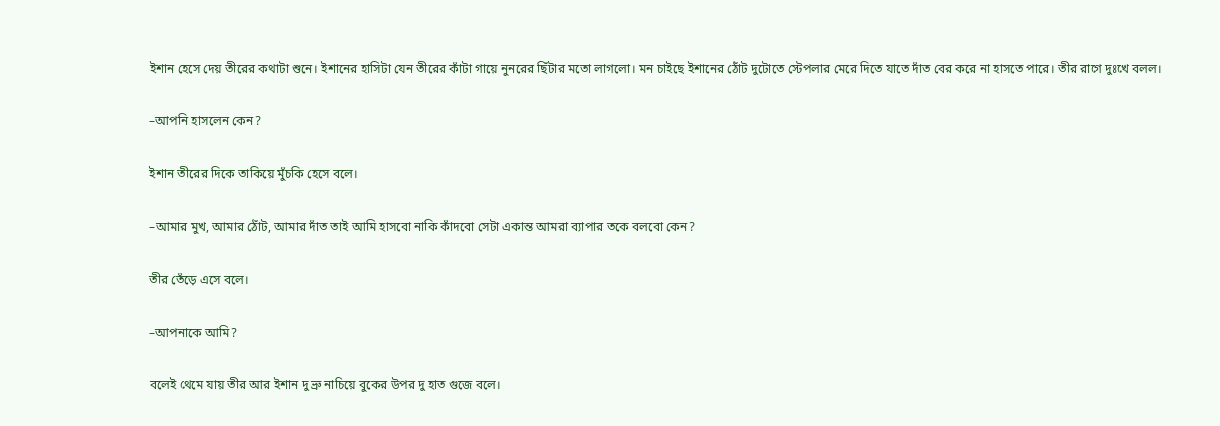ইশান হেসে দেয় তীরের কথাটা শুনে। ইশানের হাসিটা যেন তীরের কাঁটা গায়ে নুনরের ছিঁটার মতো লাগলো। মন চাইছে ইশানের ঠোঁট দুটোতে স্টেপলার মেরে দিতে যাতে দাঁত বের করে না হাসতে পারে। তীর রাগে দুঃখে বলল।

–আপনি হাসলেন কেন?

ইশান তীরের দিকে তাকিয়ে মুঁচকি হেসে বলে।

–আমার মুখ, আমার ঠোঁট, আমার দাঁত তাই আমি হাসবো নাকি কাঁদবো সেটা একান্ত আমরা ব্যাপার তকে বলবো কেন?

তীর তেঁড়ে এসে বলে।

–আপনাকে আমি?

বলেই থেমে যায় তীর আর ইশান দু ভ্রু নাচিয়ে বুকের উপর দু হাত গুজে বলে।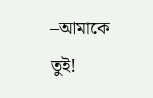–আমাকে তুই!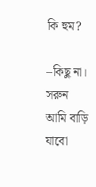কি হুম?

–কিছু না। সরুন আমি বাড়ি যাবো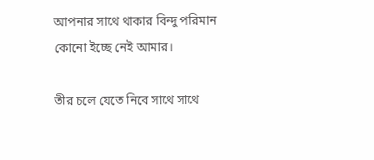আপনার সাথে থাকার বিন্দু পরিমান কোনো ইচ্ছে নেই আমার।

তীর চলে যেতে নিবে সাথে সাথে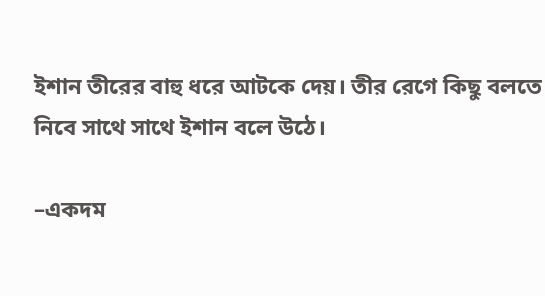ইশান তীরের বাহু ধরে আটকে দেয়। তীর রেগে কিছু বলতে নিবে সাথে সাথে ইশান বলে উঠে।

–একদম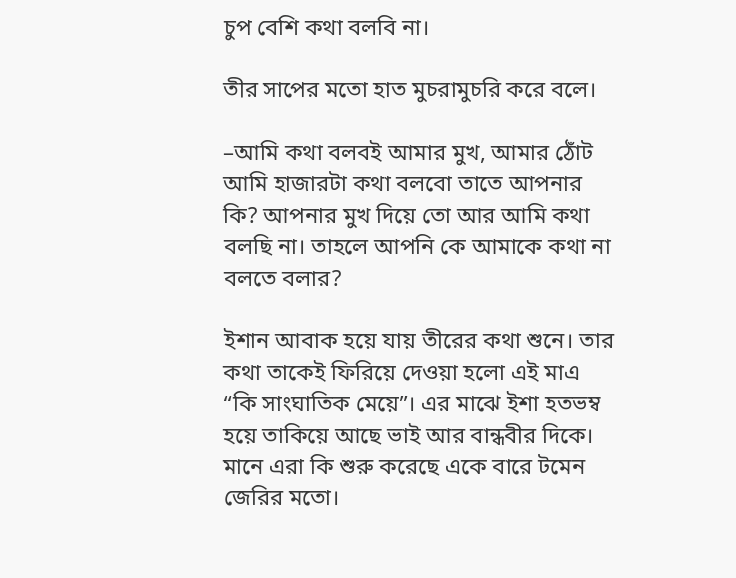চুপ বেশি কথা বলবি না।

তীর সাপের মতো হাত মুচরামুচরি করে বলে।

–আমি কথা বলবই আমার মুখ, আমার ঠোঁট আমি হাজারটা কথা বলবো তাতে আপনার কি? আপনার মুখ দিয়ে তো আর আমি কথা বলছি না। তাহলে আপনি কে আমাকে কথা না বলতে বলার?

ইশান আবাক হয়ে যায় তীরের কথা শুনে। তার কথা তাকেই ফিরিয়ে দেওয়া হলো এই মাএ “কি সাংঘাতিক মেয়ে”। এর মাঝে ইশা হতভম্ব হয়ে তাকিয়ে আছে ভাই আর বান্ধবীর দিকে। মানে এরা কি শুরু করেছে একে বারে টমেন জেরির মতো।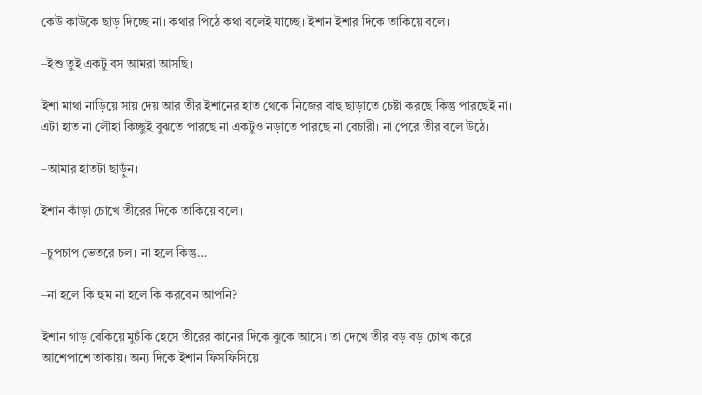কেউ কাউকে ছাড় দিচ্ছে না। কথার পিঠে কথা বলেই যাচ্ছে। ইশান ইশার দিকে তাকিয়ে বলে।

–ইশু তুই একটু বস আমরা আসছি।

ইশা মাথা নাড়িয়ে সায় দেয় আর তীর ইশানের হাত থেকে নিজের বাহু ছাড়াতে চেষ্টা করছে কিন্তু পারছেই‌ না। এটা হাত না লৌহা কিচ্ছুই বুঝতে পারছে না একটুও নড়াতে পারছে না বেচারী। না পেরে তীর বলে উঠে।

–আমার হাতটা ছাড়ুঁন।

ইশান কাঁড়া চোখে তীরের দিকে তাকিয়ে বলে।

–চুপচাপ ভেতরে চল। না হলে কিন্তু…

–না হলে কি হুম না হলে কি করবেন আপনি?

ইশান গাড় বেকিয়ে মুচঁকি হেসে তীরের কানের দিকে ঝুকে আসে। তা দেখে তীর বড় বড় চোখ করে আশেপাশে তাকায়। অন্য দিকে ইশান ফিসফিসিয়ে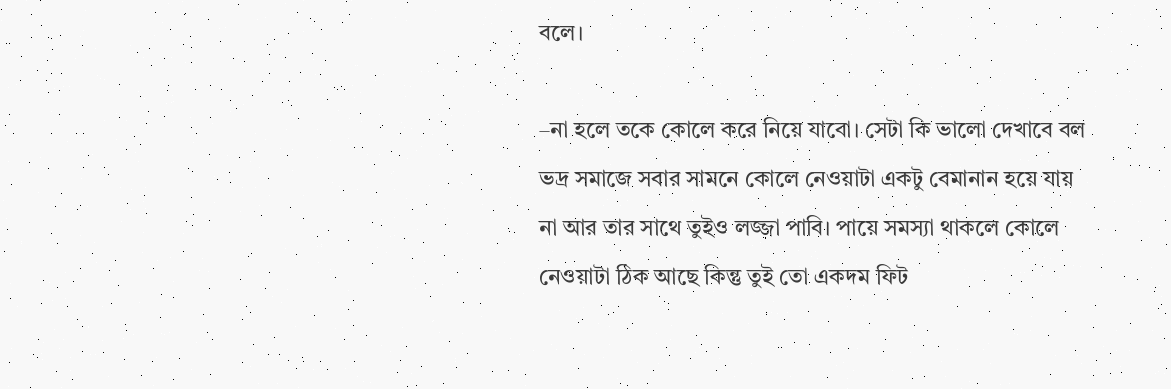বলে।

–না হলে তকে কোলে করে নিয়ে যাবো। সেটা কি ভালো দেখাবে বল ভদ্র সমাজে সবার সামনে কোলে নেওয়াটা একটু বেমানান হয়ে যায় না আর তার সাথে তুইও লজ্জা পাবি। পায়ে সমস্যা থাকলে কোলে নেওয়াটা ঠিক আছে কিন্তু তুই তো একদম ফিট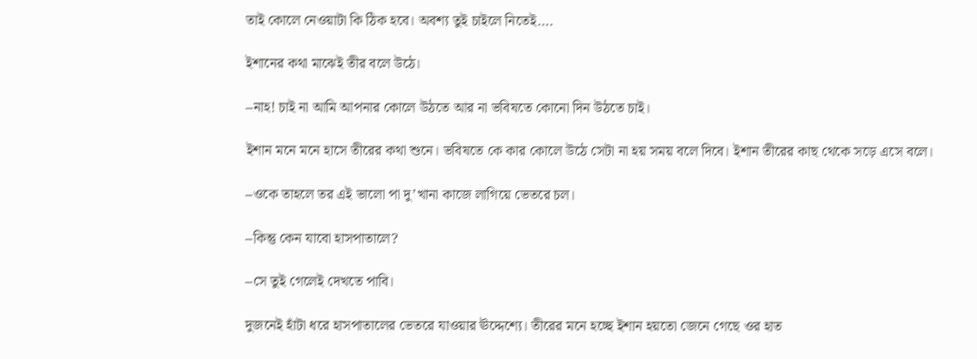তাই কোলে নেওয়াটা কি ঠিক হবে। অবশ্য তুই চাইলে নিতেই….

ইশানের কথা মাঝেই তীর বলে উঠে।

–নাহ! চাই না আমি আপনার কোলে উঠতে আর না ভবিষতে কোনো দিন উঠতে চাই।

ইশান মনে মনে হাসে তীরের কথা শুনে। ভবিষতে কে কার কোলে উঠে সেটা না হয় সময় বলে দিবে। ইশান তীরের কাছ থেকে সড়ে এসে বলে।

–ওকে তাহলে তর এই ভালো পা দু’খানা কাজে লাগিয়ে ভেতরে চল।

–কিন্তু কেন যাবো হাসপাতালে?

–সে তুই গেলেই দেখতে পাবি।

দুজনেই হাঁটা ধরে হাসপাতালের ভেতরে যাওয়ার ঊদ্দেশ্যে। তীরের মনে হচ্ছে ইশান হয়তো জেনে গেছে ওর হাত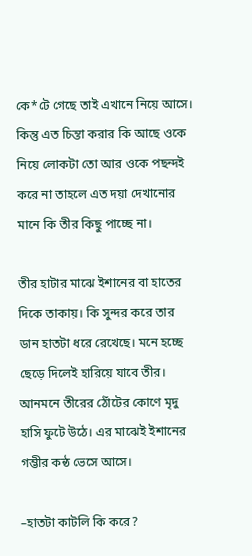কে*টে গেছে তাই এখানে নিয়ে আসে। কিন্তু এত চিন্তা করার কি আছে ওকে নিয়ে লোকটা তো আর ওকে পছন্দই করে না তাহলে এত দয়া দেখানোর মানে কি তীর কিছু পাচ্ছে না।

তীর হাটার মাঝে ইশানের বা হাতের দিকে তাকায়। কি সুন্দর করে তার ডান হাতটা ধরে রেখেছে। মনে হচ্ছে ছেড়ে দিলেই হারিয়ে যাবে তীর। আনমনে তীরের ঠোঁটের কোণে মৃদু হাসি ফুটে উঠে। এর মাঝেই ইশানের গম্ভীর কন্ঠ ভেসে আসে।

–হাতটা কাটলি কি করে?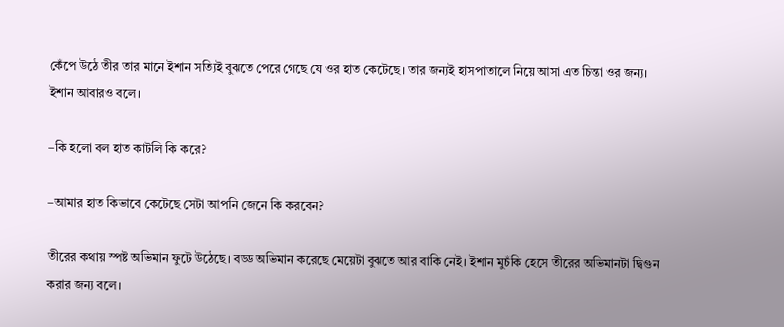কেঁপে উঠে তীর তার মানে ইশান সত্যিই বুঝতে পেরে গেছে যে ওর হাত কেটেছে। তার জন্যই হাসপাতালে নিয়ে আসা এত চিন্তা ওর জন্য। ইশান আবারও বলে।

–কি হলো বল হাত কাটলি কি করে?

–আমার হাত কিভাবে কেটেছে সেটা আপনি জেনে কি করবেন?

তীরের কথায় স্পষ্ট অভিমান ফুটে উঠেছে। বড্ড অভিমান করেছে মেয়েটা বুঝতে আর বাকি নেই। ইশান মুচঁকি হেসে তীরের অভিমানটা দ্বিগুন করার জন্য বলে।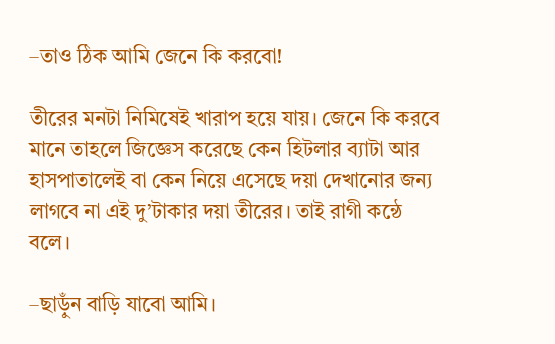–তাও ঠিক আমি জেনে কি করবো!

তীরের মনটা নিমিষেই খারাপ হয়ে যায়। জেনে কি করবে মানে তাহলে জিজ্ঞেস করেছে কেন হিটলার ব্যাটা আর হাসপাতালেই বা কেন নিয়ে এসেছে দয়া দেখানোর জন্য লাগবে না এই দু’টাকার দয়া তীরের। তাই রাগী কন্ঠে বলে।

–ছাড়ুঁন বাড়ি যাবো আমি।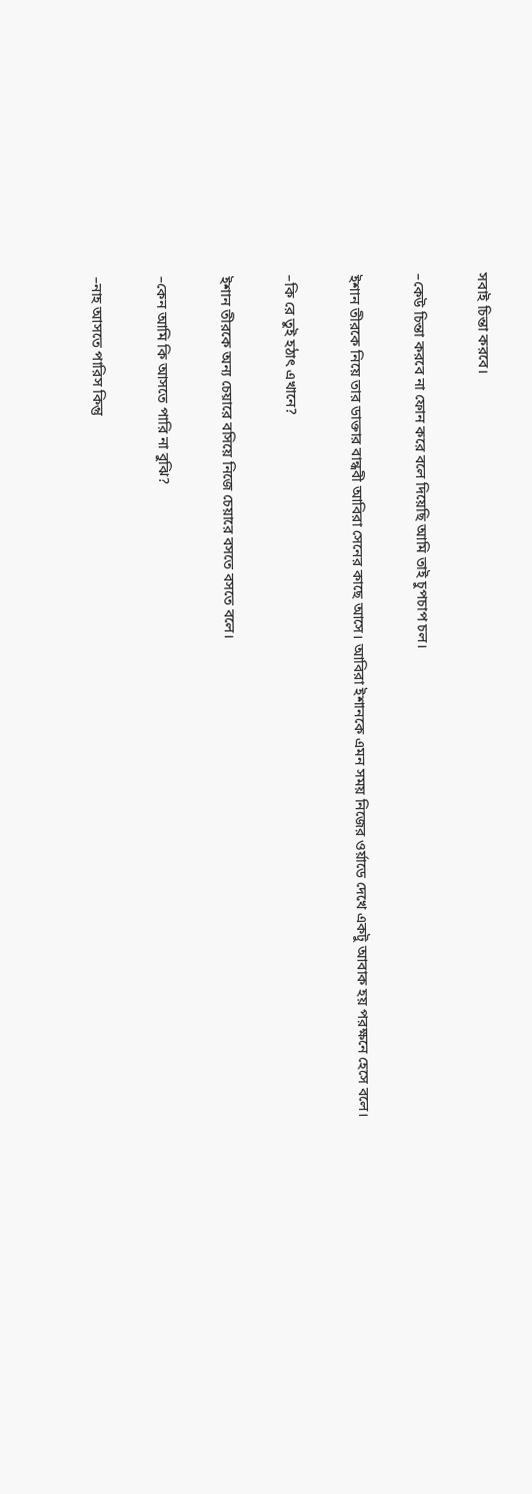সবাই চিন্তা করবে।

–কেউ চিন্তা করবে না ফোন করে বলে দিয়েছি আমি তাই চুপচাপ চল।

ইশান তীরকে নিয়ে তার ডাক্তার বান্ধবী আবিরা সেনের কাছে আসে। আবিরা ইশানকে এমন সময় নিজের ওর্য়াডে দেখে একটু আবাক হয় পরক্ষনে হেসে বলে।

–কি রে তুই হঠাৎ এখানে?

ইশান তীরকে অন্য চেয়ারে বসিয়ে নিজে চেয়ারে বসতে বসতে বলে।

–কেন আমি কি আসতে পারি না বুঝি?

–নাহ আসতে পারিস কিন্তু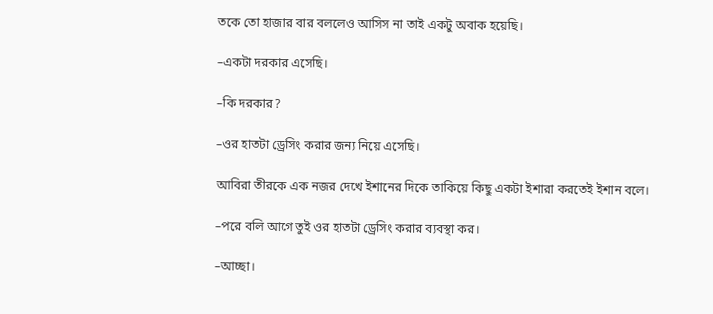তকে তো হাজার বার বললেও আসিস না তাই একটু অবাক হয়েছি।

–একটা দরকার এসেছি।

–কি দরকার?

–ওর হাতটা ড্রেসিং করার জন্য নিয়ে এসেছি।

আবিরা তীরকে এক নজর দেখে ইশানের দিকে তাকিয়ে কিছু একটা ইশারা করতেই ইশান বলে।

–পরে বলি আগে তুই ওর হাতটা ড্রেসিং করার ব্যবস্থা কর।

–আচ্ছা।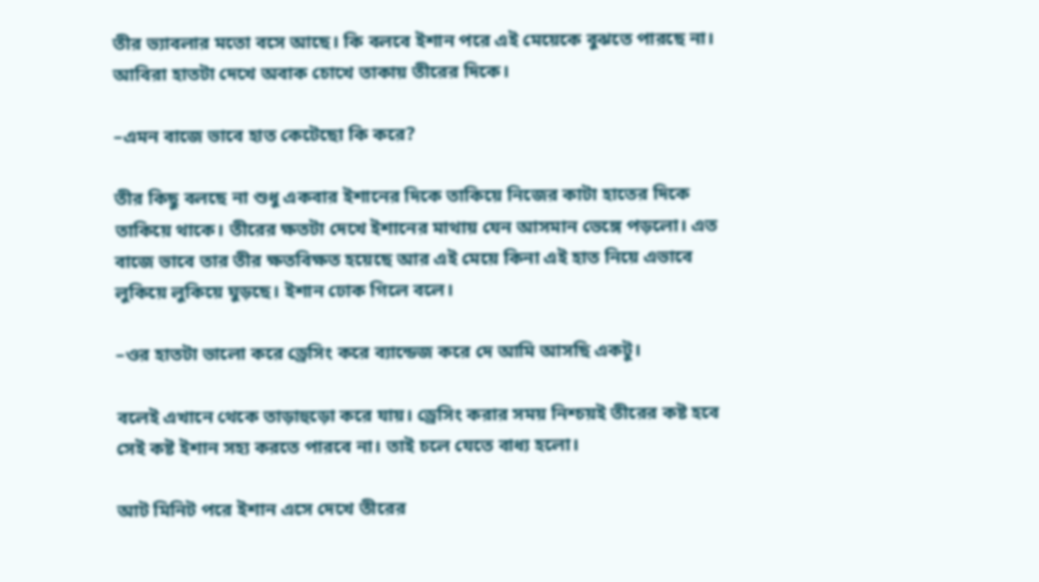তীর ভ্যাবলার মতো বসে আছে। কি বলবে ইশান পরে এই মেয়েকে বুঝতে পারছে না। আবিরা হাতটা দেখে অবাক চোখে তাকায় তীরের দিকে।

–এমন বাজে ভাবে হাত কেটেছো কি করে?

তীর কিছু বলছে না শুধু একবার ইশানের দিকে তাকিয়ে নিজের কাটা হাতের দিকে তাকিয়ে থাকে। তীরের ক্ষতটা দেখে ইশানের মাথায় যেন আসমান ভেঙ্গে পড়লো। এত বাজে ভাবে তার তীর ক্ষতবিক্ষত হয়েছে আর এই মেয়ে কিনা এই হাত নিয়ে এভাবে লুকিয়ে লুকিয়ে ঘুড়ছে। ইশান ঢোক গিলে বলে।

–ওর হাতটা ভালো করে ড্রেসিং করে ব্যান্ডেজ করে দে আমি আসছি একটু।

বলেই এখানে থেকে তাড়াহুড়ো করে যায়। ড্রেসিং করার সময় নিশ্চয়ই তীরের কষ্ট হবে সেই কষ্ট ইশান সহ্য করতে পারবে না। তাই চলে যেতে বাধ্য হলো।

আট মিনিট পরে ইশান এসে দেখে তীরের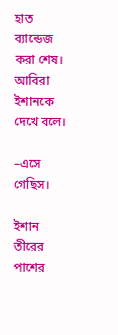হাত ব্যান্ডেজ করা শেষ। আবিরা ইশানকে দেখে বলে।

–এসে গেছিস।

ইশান তীরের পাশের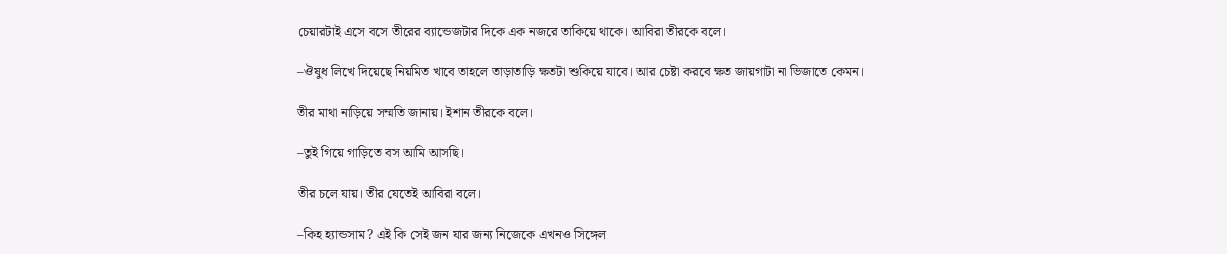চেয়ারটাই এসে বসে তীরের ব্যান্ডেজটার দিকে এক নজরে তাকিয়ে থাকে। আবিরা তীরকে বলে।

–ঔষুধ লিখে দিয়েছে নিয়মিত খাবে তাহলে তাড়াতাড়ি ক্ষতটা শুকিয়ে যাবে। আর চেষ্টা করবে ক্ষত জায়গাটা না ভিজাতে কেমন।

তীর মাথা নাড়িয়ে সম্মতি জানায়। ইশান তীরকে বলে।

–তুই গিয়ে গাড়িতে বস আমি আসছি।

তীর চলে যায়। তীর যেতেই আবিরা বলে।

–কিহ হ্যান্ডসাম? এই কি সেই জন যার জন্য নিজেকে এখনও সিঙ্গেল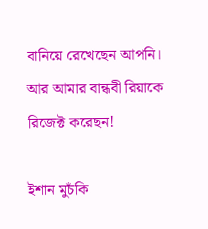বানিয়ে রেখেছেন আপনি। আর আমার বান্ধবী রিয়াকে রিজেক্ট করেছন!

ইশান মুচঁকি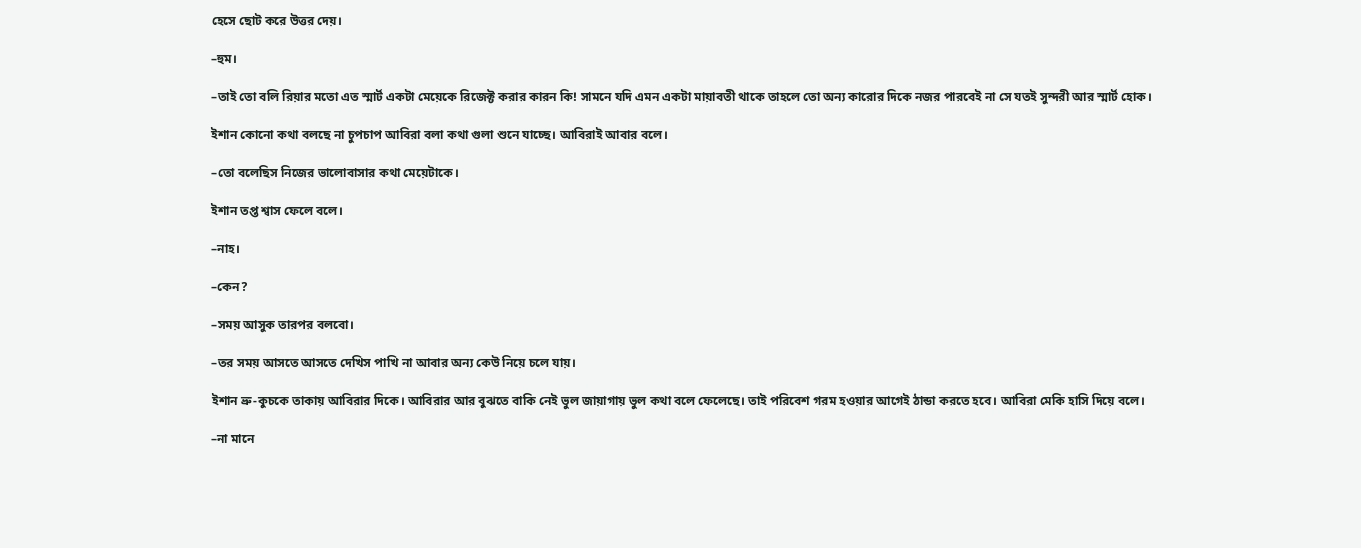হেসে ছোট করে উত্তর দেয়।

–হুম।

–তাই তো বলি রিয়ার মতো এত স্মার্ট একটা মেয়েকে রিজেক্ট করার কারন কি! সামনে যদি এমন একটা মায়াবতী থাকে তাহলে তো অন্য কারোর দিকে নজর পারবেই না সে যতই সুন্দরী আর স্মার্ট হোক।

ইশান কোনো কথা বলছে না চুপচাপ আবিরা বলা কথা গুলা শুনে যাচ্ছে। আবিরাই আবার বলে।

–তো বলেছিস নিজের ভালোবাসার কথা মেয়েটাকে।

ইশান তপ্ত শ্বাস ফেলে বলে।

–নাহ।

–কেন?

–সময় আসুক তারপর বলবো।

–তর সময় আসতে আসতে দেখিস পাখি না আবার অন্য কেউ নিয়ে চলে যায়।

ইশান ভ্রু-কুচকে তাকায় আবিরার দিকে। আবিরার আর বুঝতে বাকি নেই ভুল জায়াগায় ভুল কথা বলে ফেলেছে। তাই পরিবেশ গরম হওয়ার আগেই ঠান্ডা করতে হবে। আবিরা মেকি হাসি দিয়ে বলে।

–না মানে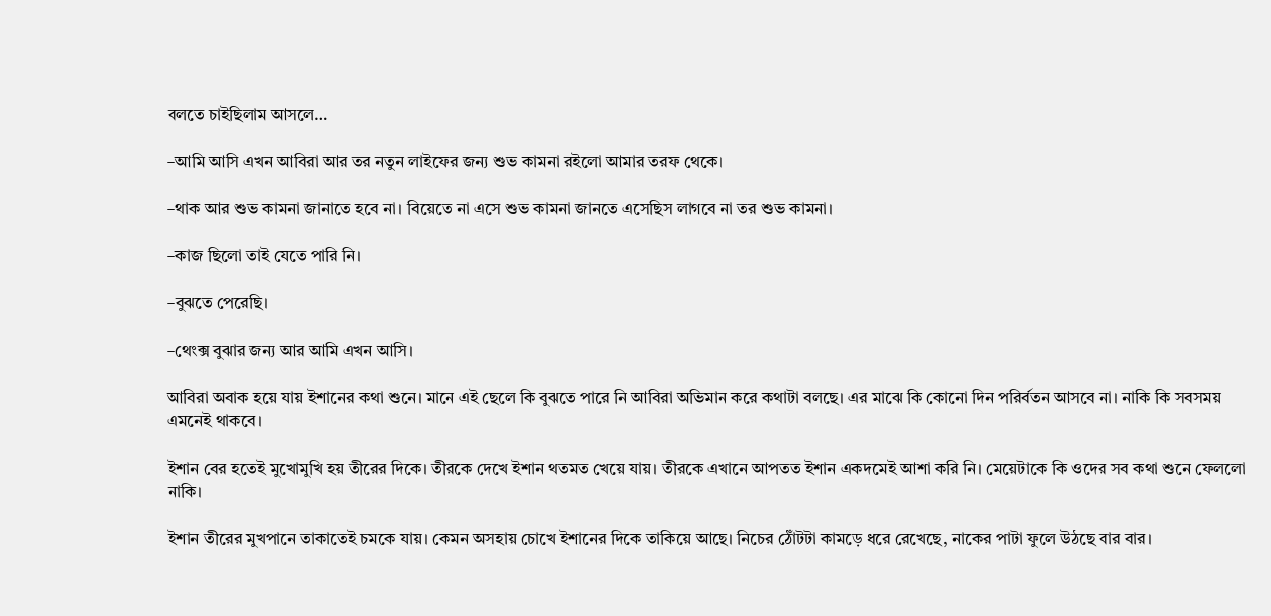বলতে চাইছিলাম আসলে…

–আমি আসি এখন আবিরা আর তর নতুন লাইফের জন্য শুভ কামনা রইলো আমার তরফ থেকে।

–থাক আর শুভ কামনা জানাতে হবে না। বিয়েতে না এসে শুভ কামনা জানতে এসেছিস লাগবে না তর শুভ কামনা।

–কাজ ছিলো তাই যেতে পারি নি।

–বুঝতে পেরেছি।

–থেংক্স বুঝার জন্য আর আমি এখন আসি।

আবিরা অবাক হয়ে যায় ইশানের কথা শুনে। মানে এই ছেলে কি বুঝতে পারে নি আবিরা অভিমান করে কথাটা বলছে। এর মাঝে কি কোনো দিন পরির্বতন আসবে না। নাকি কি সবসময় এমনেই থাকবে।

ইশান বের হতেই মুখোমুখি হয় তীরের দিকে। তীরকে দেখে ইশান থতমত খেয়ে যায়। তীরকে এখানে আপতত ইশান একদমেই আশা করি নি। মেয়েটাকে কি ওদের সব কথা শুনে ফেললো নাকি।

ইশান তীরের মুখপানে তাকাতেই চমকে যায়। কেমন অসহায় চোখে ইশানের দিকে তাকিয়ে আছে। নিচের ঠোঁটটা কামড়ে ধরে রেখেছে, নাকের পাটা ফুলে উঠছে বার বার।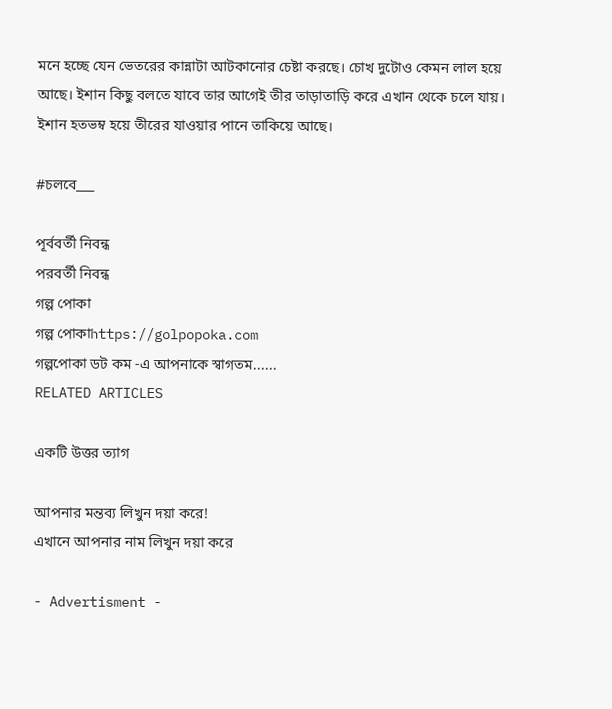মনে হচ্ছে যেন ভেতরের কান্নাটা আটকানোর চেষ্টা করছে। চোখ দুটোও কেমন লাল হয়ে আছে। ইশান কিছু বলতে যাবে তার আগেই তীর তাড়াতাড়ি করে এখান থেকে চলে যায়। ইশান হতভম্ব হয়ে তীরের যাওয়ার পানে তাকিয়ে আছে।

#চলবে___

পূর্ববর্তী নিবন্ধ
পরবর্তী নিবন্ধ
গল্প পোকা
গল্প পোকাhttps://golpopoka.com
গল্পপোকা ডট কম -এ আপনাকে স্বাগতম......
RELATED ARTICLES

একটি উত্তর ত্যাগ

আপনার মন্তব্য লিখুন দয়া করে!
এখানে আপনার নাম লিখুন দয়া করে

- Advertisment -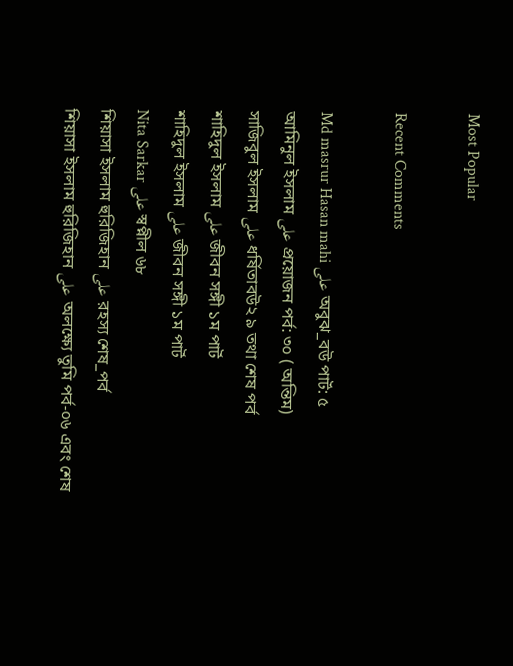Most Popular

Recent Comments

Md masrur Hasan mahi على অবুঝ_বউ পার্ট: ৫
আমিনুল ইসলাম على প্রয়োজন পর্ব: ৩০ ( অন্তিম)
সাজিবুল ইসলাম على ধর্ষিতাবউ২ ৯ তথা শেষ পর্ব
শাহিদুল ইসলাম على জীবন সঙ্গী ১ম পার্ট
শাহিদুল ইসলাম على জীবন সঙ্গী ১ম পার্ট
Nita Sarkar على স্বপ্নীল ৬৮
শিয়াসা ইসলাম হুরিজিহান على রহস্য শেষ_পর্ব
শিয়াসা ইসলাম হুরিজিহান على অলক্ষ্যে তুমি পর্ব-০৬ এবং শেষ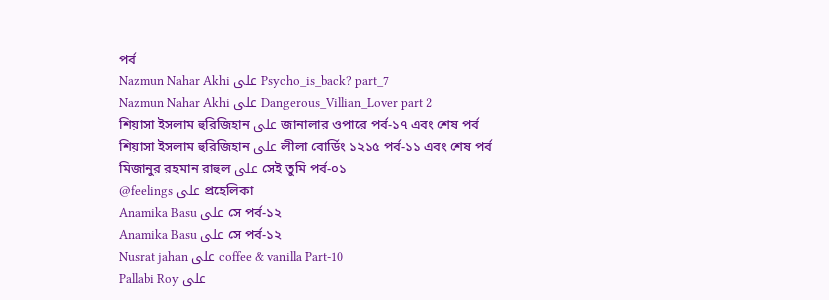পর্ব
Nazmun Nahar Akhi على Psycho_is_back? part_7
Nazmun Nahar Akhi على Dangerous_Villian_Lover part 2
শিয়াসা ইসলাম হুরিজিহান على জানালার ওপারে পর্ব-১৭ এবং শেষ পর্ব
শিয়াসা ইসলাম হুরিজিহান على লীলা বোর্ডিং ১২১৫ পর্ব-১১ এবং শেষ পর্ব
মিজানুর রহমান রাহুল على সেই তুমি পর্ব-০১
@feelings على প্রহেলিকা
Anamika Basu على সে পর্ব-১২
Anamika Basu على সে পর্ব-১২
Nusrat jahan على coffee & vanilla Part-10
Pallabi Roy على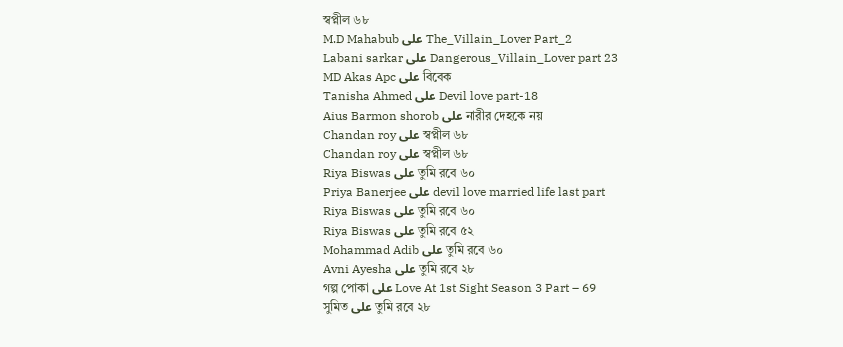স্বপ্নীল ৬৮
M.D Mahabub على The_Villain_Lover Part_2
Labani sarkar على Dangerous_Villain_Lover part 23
MD Akas Apc على বিবেক
Tanisha Ahmed على Devil love part-18
Aius Barmon shorob على নারীর দেহকে নয়
Chandan roy على স্বপ্নীল ৬৮
Chandan roy على স্বপ্নীল ৬৮
Riya Biswas على তুমি রবে ৬০
Priya Banerjee على devil love married life last part
Riya Biswas على তুমি রবে ৬০
Riya Biswas على তুমি রবে ৫২
Mohammad Adib على তুমি রবে ৬০
Avni Ayesha على তুমি রবে ২৮
গল্প পোকা على Love At 1st Sight Season 3 Part – 69
সুমিত على তুমি রবে ২৮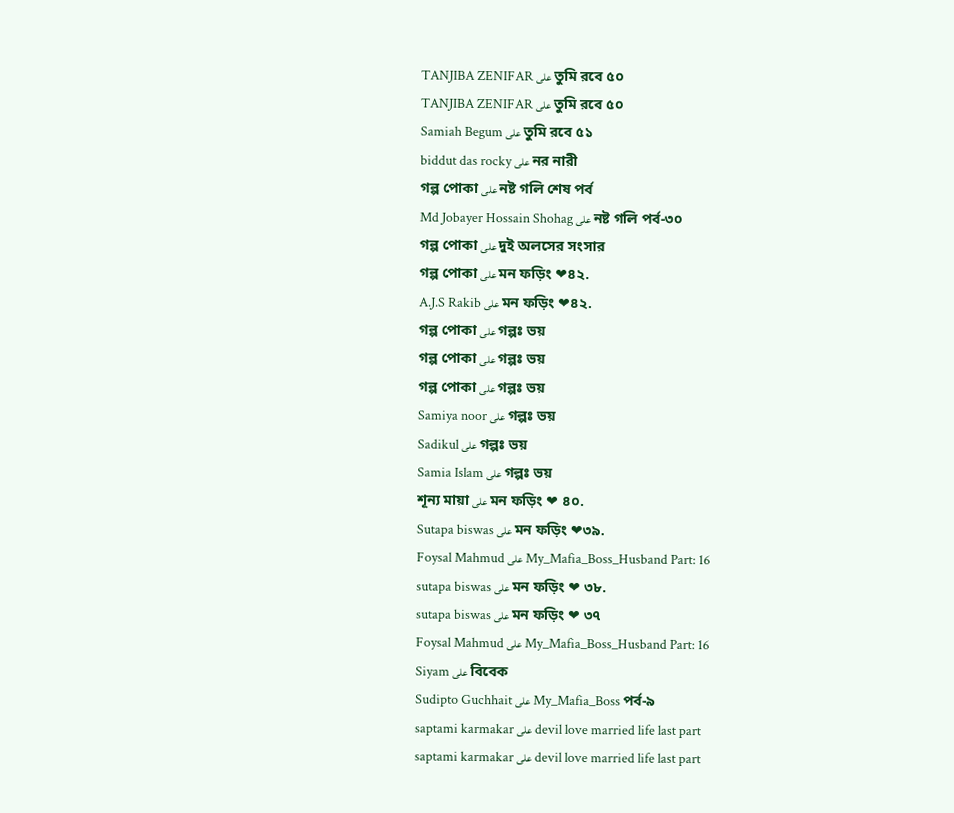TANJIBA ZENIFAR على তুমি রবে ৫০
TANJIBA ZENIFAR على তুমি রবে ৫০
Samiah Begum على তুমি রবে ৫১
biddut das rocky على নর নারী
গল্প পোকা على নষ্ট গলি শেষ পর্ব
Md Jobayer Hossain Shohag على নষ্ট গলি পর্ব-৩০
গল্প পোকা على দুই অলসের সংসার
গল্প পোকা على মন ফড়িং ❤৪২.
A.J.S Rakib على মন ফড়িং ❤৪২.
গল্প পোকা على গল্পঃ ভয়
গল্প পোকা على গল্পঃ ভয়
গল্প পোকা على গল্পঃ ভয়
Samiya noor على গল্পঃ ভয়
Sadikul على গল্পঃ ভয়
Samia Islam على গল্পঃ ভয়
শূন্য মায়া على মন ফড়িং ❤ ৪০.
Sutapa biswas على মন ফড়িং ❤৩৯.
Foysal Mahmud على My_Mafia_Boss_Husband Part: 16
sutapa biswas على মন ফড়িং ❤ ৩৮.
sutapa biswas على মন ফড়িং ❤ ৩৭
Foysal Mahmud على My_Mafia_Boss_Husband Part: 16
Siyam على বিবেক
Sudipto Guchhait على My_Mafia_Boss পর্ব-৯
saptami karmakar على devil love married life last part
saptami karmakar على devil love married life last part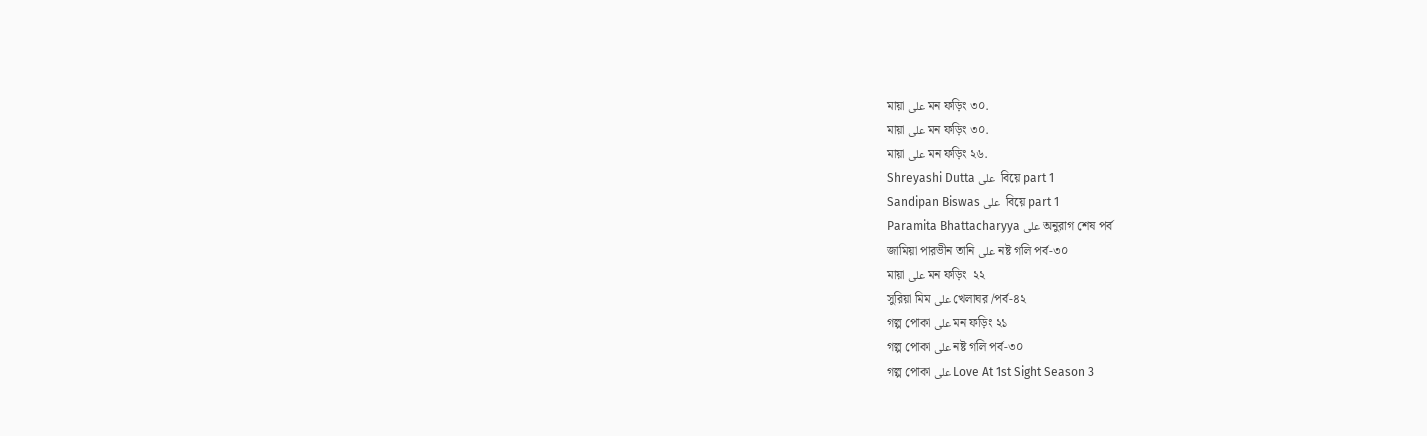মায়া على মন ফড়িং ৩০.
মায়া على মন ফড়িং ৩০.
মায়া على মন ফড়িং ২৬.
Shreyashi Dutta على  বিয়ে part 1
Sandipan Biswas على  বিয়ে part 1
Paramita Bhattacharyya على অনুরাগ শেষ পর্ব
জামিয়া পারভীন তানি على নষ্ট গলি পর্ব-৩০
মায়া على মন ফড়িং  ২২
সুরিয়া মিম على খেলাঘর /পর্ব-৪২
গল্প পোকা على মন ফড়িং ২১
গল্প পোকা على নষ্ট গলি পর্ব-৩০
গল্প পোকা على Love At 1st Sight Season 3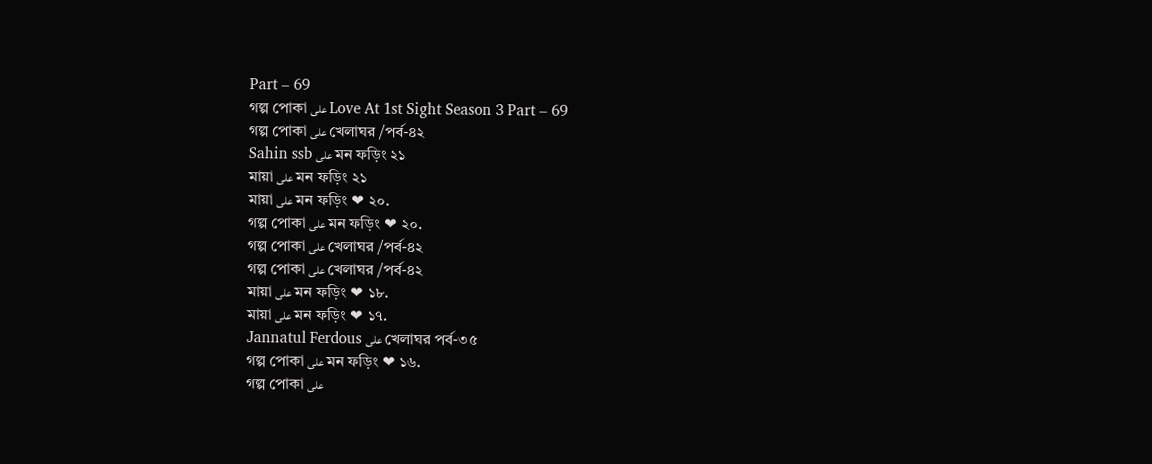Part – 69
গল্প পোকা على Love At 1st Sight Season 3 Part – 69
গল্প পোকা على খেলাঘর /পর্ব-৪২
Sahin ssb على মন ফড়িং ২১
মায়া على মন ফড়িং ২১
মায়া على মন ফড়িং ❤ ২০.
গল্প পোকা على মন ফড়িং ❤ ২০.
গল্প পোকা على খেলাঘর /পর্ব-৪২
গল্প পোকা على খেলাঘর /পর্ব-৪২
মায়া على মন ফড়িং ❤ ১৮.
মায়া على মন ফড়িং ❤ ১৭.
Jannatul Ferdous على খেলাঘর পর্ব-৩৫
গল্প পোকা على মন ফড়িং ❤ ১৬.
গল্প পোকা على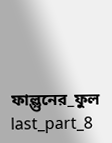ফাল্গুনের_ফুল last_part_8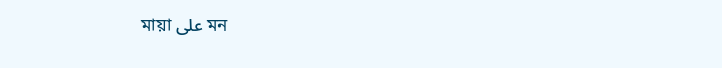মায়া على মন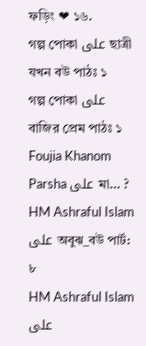ফড়িং ❤ ১৬.
গল্প পোকা على ছাত্রী যখন বউ পাঠঃ ১
গল্প পোকা على বাজির প্রেম পাঠঃ ১
Foujia Khanom Parsha على মা… ?
HM Ashraful Islam على অবুঝ_বউ পার্ট: ৮
HM Ashraful Islam على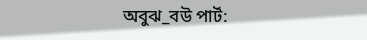অবুঝ_বউ পার্ট: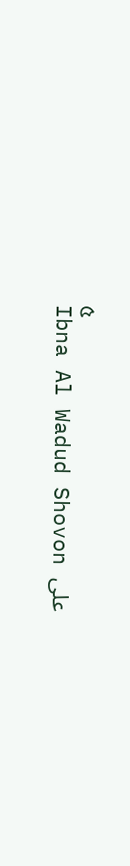৫
Ibna Al Wadud Shovon على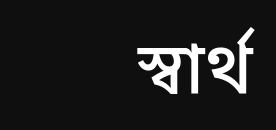স্বার্থ